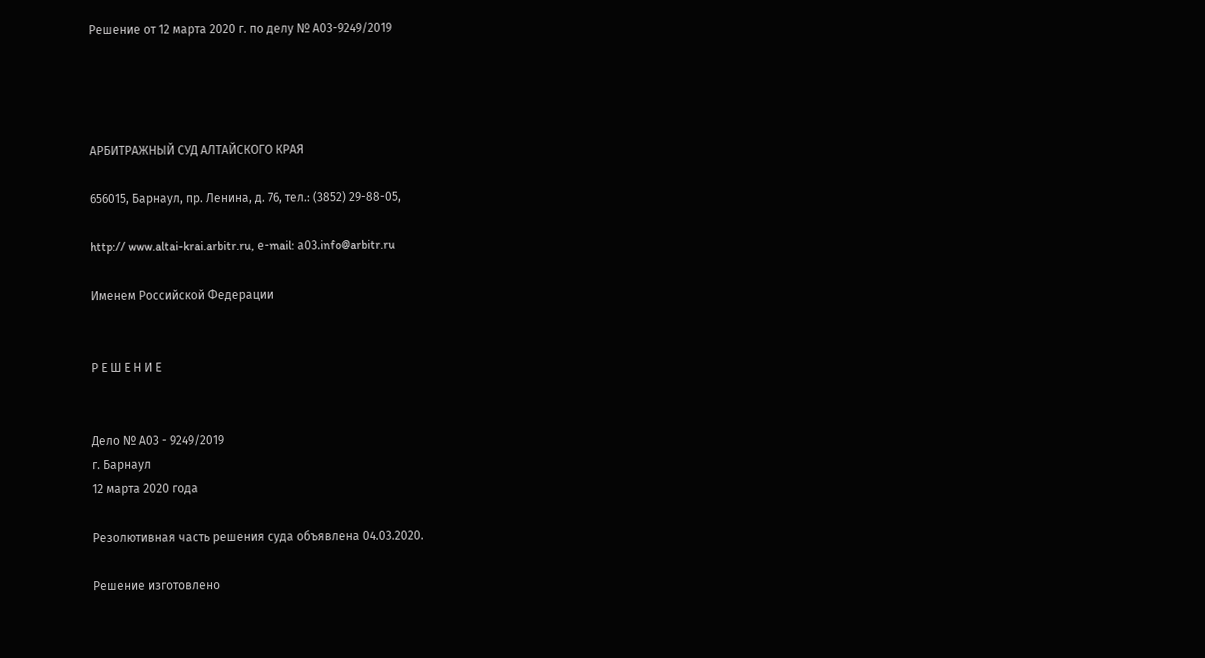Решение от 12 марта 2020 г. по делу № А03-9249/2019




АРБИТРАЖНЫЙ СУД АЛТАЙСКОГО КРАЯ

656015, Барнаул, пр. Ленина, д. 76, тел.: (3852) 29-88-05,

http:// www.altai-krai.arbitr.ru, е-mail: а03.info@arbitr.ru

Именем Российской Федерации


Р Е Ш Е Н И Е


Дело № А03 - 9249/2019
г. Барнаул
12 марта 2020 года

Резолютивная часть решения суда объявлена 04.03.2020.

Решение изготовлено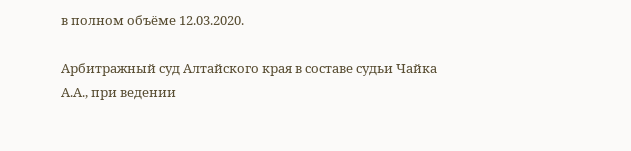в полном объёме 12.03.2020.

Арбитражный суд Алтайского края в составе судьи Чайка А.А., при ведении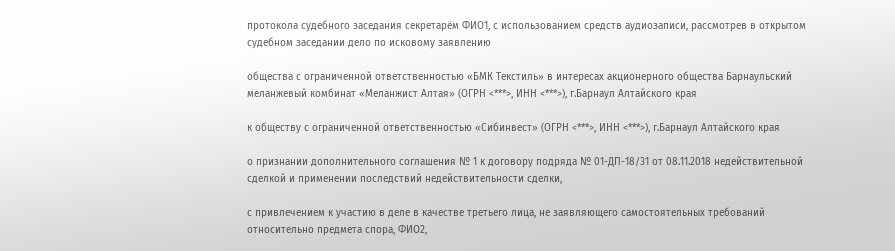протокола судебного заседания секретарём ФИО1, с использованием средств аудиозаписи, рассмотрев в открытом судебном заседании дело по исковому заявлению

общества с ограниченной ответственностью «БМК Текстиль» в интересах акционерного общества Барнаульский меланжевый комбинат «Меланжист Алтая» (ОГРН <***>, ИНН <***>), г.Барнаул Алтайского края

к обществу с ограниченной ответственностью «Сибинвест» (ОГРН <***>, ИНН <***>), г.Барнаул Алтайского края

о признании дополнительного соглашения № 1 к договору подряда № 01-ДП-18/31 от 08.11.2018 недействительной сделкой и применении последствий недействительности сделки,

с привлечением к участию в деле в качестве третьего лица, не заявляющего самостоятельных требований относительно предмета спора, ФИО2,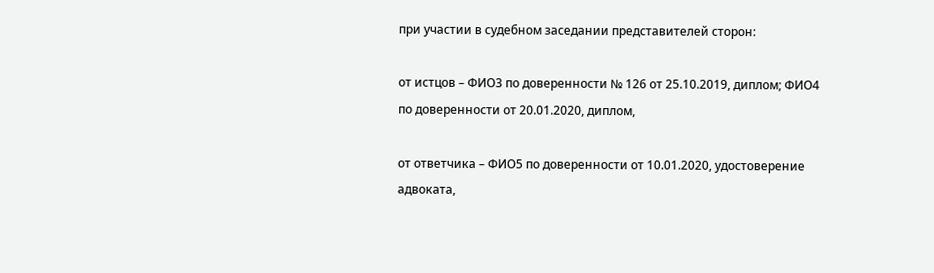при участии в судебном заседании представителей сторон:

от истцов – ФИО3 по доверенности № 126 от 25.10.2019, диплом; ФИО4 по доверенности от 20.01.2020, диплом,

от ответчика – ФИО5 по доверенности от 10.01.2020, удостоверение адвоката,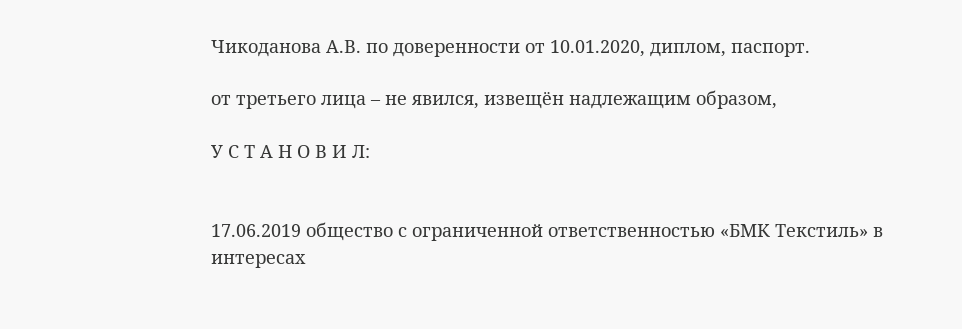Чикоданова А.В. по доверенности от 10.01.2020, диплом, паспорт.

от третьего лица – не явился, извещён надлежащим образом,

У С Т А Н О В И Л:


17.06.2019 общество с ограниченной ответственностью «БМК Текстиль» в интересах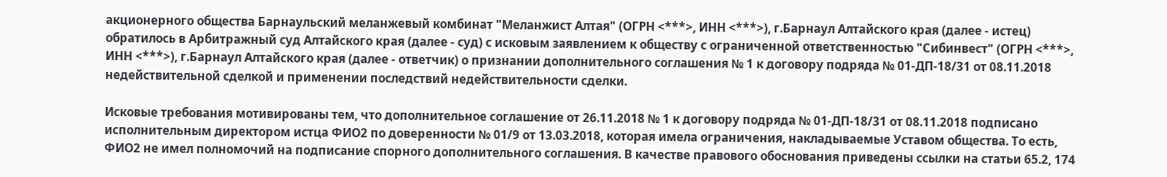акционерного общества Барнаульский меланжевый комбинат "Меланжист Алтая" (ОГРН <***>, ИНН <***>), г.Барнаул Алтайского края (далее - истец) обратилось в Арбитражный суд Алтайского края (далее - суд) с исковым заявлением к обществу с ограниченной ответственностью "Сибинвест" (ОГРН <***>, ИНН <***>), г.Барнаул Алтайского края (далее - ответчик) о признании дополнительного соглашения № 1 к договору подряда № 01-ДП-18/31 от 08.11.2018 недействительной сделкой и применении последствий недействительности сделки.

Исковые требования мотивированы тем, что дополнительное соглашение от 26.11.2018 № 1 к договору подряда № 01-ДП-18/31 от 08.11.2018 подписано исполнительным директором истца ФИО2 по доверенности № 01/9 от 13.03.2018, которая имела ограничения, накладываемые Уставом общества. То есть, ФИО2 не имел полномочий на подписание спорного дополнительного соглашения. В качестве правового обоснования приведены ссылки на статьи 65.2, 174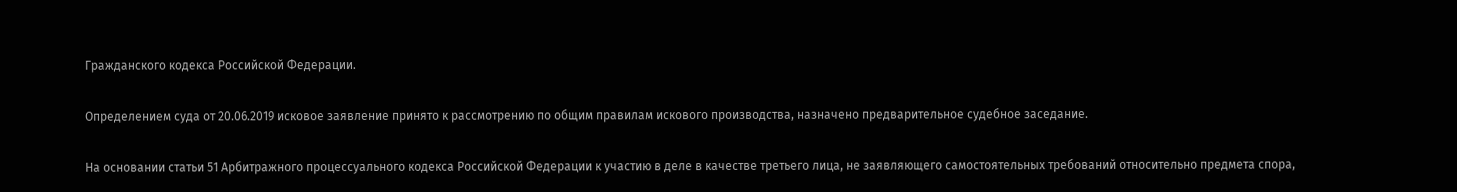Гражданского кодекса Российской Федерации.

Определением суда от 20.06.2019 исковое заявление принято к рассмотрению по общим правилам искового производства, назначено предварительное судебное заседание.

На основании статьи 51 Арбитражного процессуального кодекса Российской Федерации к участию в деле в качестве третьего лица, не заявляющего самостоятельных требований относительно предмета спора,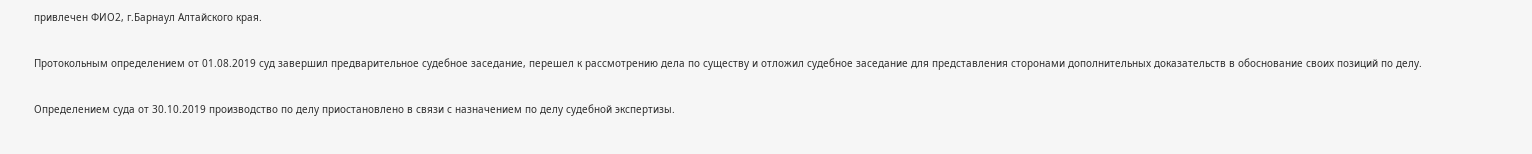привлечен ФИО2, г.Барнаул Алтайского края.

Протокольным определением от 01.08.2019 суд завершил предварительное судебное заседание, перешел к рассмотрению дела по существу и отложил судебное заседание для представления сторонами дополнительных доказательств в обоснование своих позиций по делу.

Определением суда от 30.10.2019 производство по делу приостановлено в связи с назначением по делу судебной экспертизы.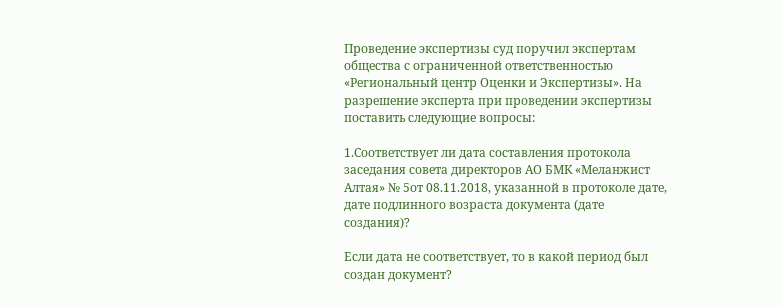Проведение экспертизы суд поручил экспертам общества с ограниченной ответственностью «Региональный центр Оценки и Экспертизы». На разрешение эксперта при проведении экспертизы поставить следующие вопросы:

1.Соответствует ли дата составления протокола заседания совета директоров АО БМК «Меланжист Алтая» № 5от 08.11.2018, указанной в протоколе дате, дате подлинного возраста документа (дате создания)?

Если дата не соответствует, то в какой период был создан документ?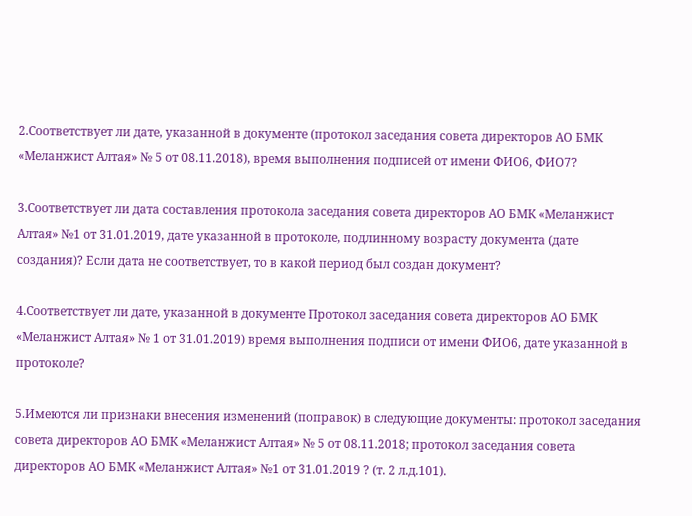2.Соответствует ли дате, указанной в документе (протокол заседания совета директоров АО БМК «Меланжист Алтая» № 5 от 08.11.2018), время выполнения подписей от имени ФИО6, ФИО7?

3.Соответствует ли дата составления протокола заседания совета директоров АО БМК «Меланжист Алтая» №1 от 31.01.2019, дате указанной в протоколе, подлинному возрасту документа (дате создания)? Если дата не соответствует, то в какой период был создан документ?

4.Соответствует ли дате, указанной в документе Протокол заседания совета директоров АО БМК «Меланжист Алтая» № 1 от 31.01.2019) время выполнения подписи от имени ФИО6, дате указанной в протоколе?

5.Имеются ли признаки внесения изменений (поправок) в следующие документы: протокол заседания совета директоров АО БМК «Меланжист Алтая» № 5 от 08.11.2018; протокол заседания совета директоров АО БМК «Меланжист Алтая» №1 от 31.01.2019 ? (т. 2 л.д.101).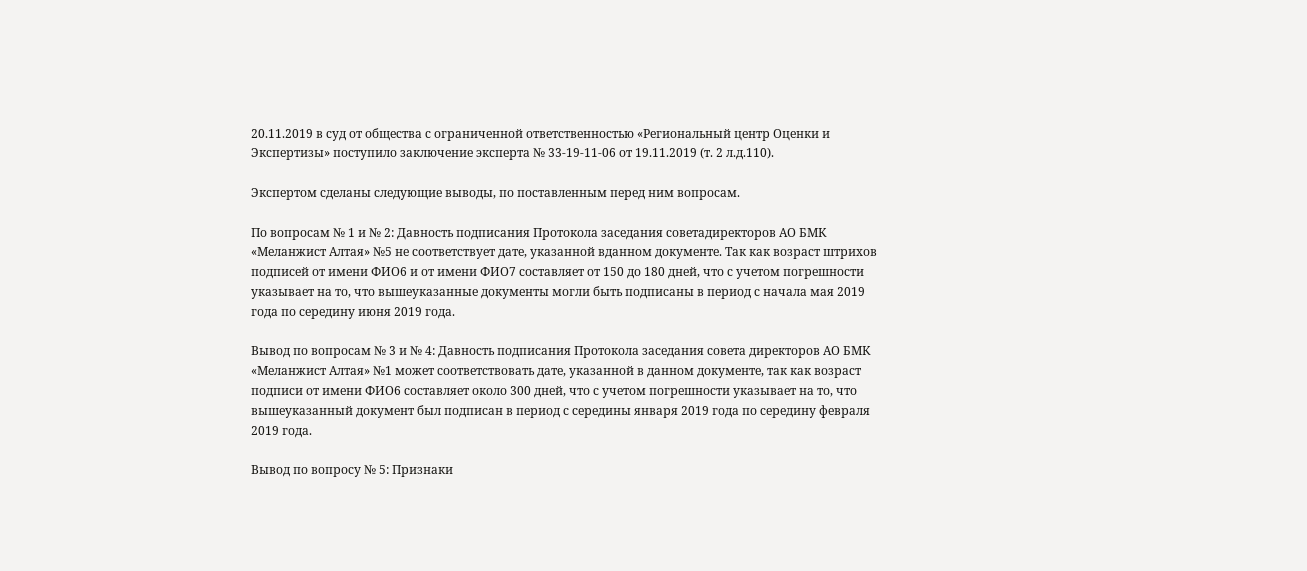20.11.2019 в суд от общества с ограниченной ответственностью «Региональный центр Оценки и Экспертизы» поступило заключение эксперта № 33-19-11-06 от 19.11.2019 (т. 2 л.д.110).

Экспертом сделаны следующие выводы, по поставленным перед ним вопросам.

По вопросам № 1 и № 2: Давность подписания Протокола заседания советадиректоров АО БМК «Меланжист Алтая» №5 не соответствует дате, указанной вданном документе. Так как возраст штрихов подписей от имени ФИО6 и от имени ФИО7 составляет от 150 до 180 дней, что с учетом погрешности указывает на то, что вышеуказанные документы могли быть подписаны в период с начала мая 2019 года по середину июня 2019 года.

Вывод по вопросам № 3 и № 4: Давность подписания Протокола заседания совета директоров АО БМК «Меланжист Алтая» №1 может соответствовать дате, указанной в данном документе, так как возраст подписи от имени ФИО6 составляет около 300 дней, что с учетом погрешности указывает на то, что вышеуказанный документ был подписан в период с середины января 2019 года по середину февраля 2019 года.

Вывод по вопросу № 5: Признаки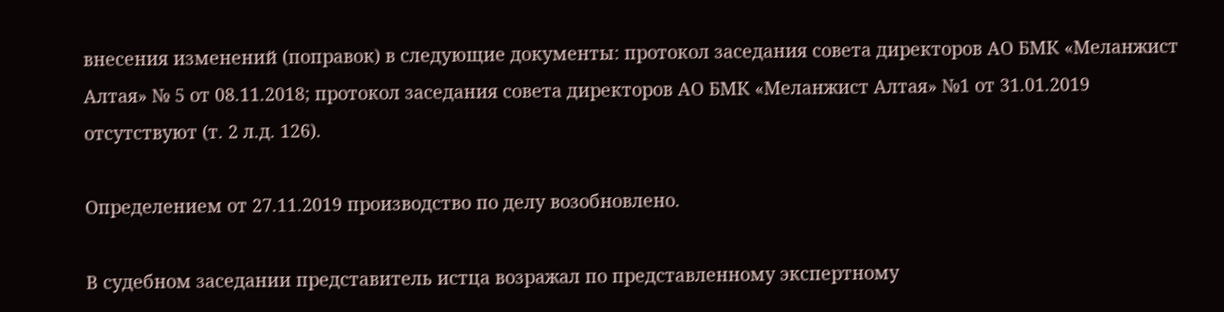внесения изменений (поправок) в следующие документы: протокол заседания совета директоров АО БМК «Меланжист Алтая» № 5 от 08.11.2018; протокол заседания совета директоров АО БМК «Меланжист Алтая» №1 от 31.01.2019 отсутствуют (т. 2 л.д. 126).

Определением от 27.11.2019 производство по делу возобновлено.

В судебном заседании представитель истца возражал по представленному экспертному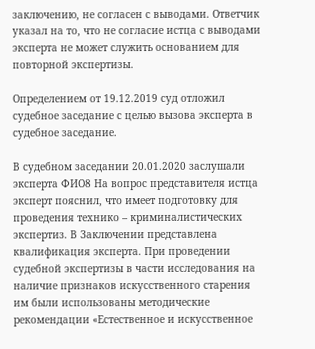заключению, не согласен с выводами. Ответчик указал на то, что не согласие истца с выводами эксперта не может служить основанием для повторной экспертизы.

Определением от 19.12.2019 суд отложил судебное заседание с целью вызова эксперта в судебное заседание.

В судебном заседании 20.01.2020 заслушали эксперта ФИО8 На вопрос представителя истца эксперт пояснил, что имеет подготовку для проведения технико – криминалистических экспертиз. В Заключении представлена квалификация эксперта. При проведении судебной экспертизы в части исследования на наличие признаков искусственного старения им были использованы методические рекомендации «Естественное и искусственное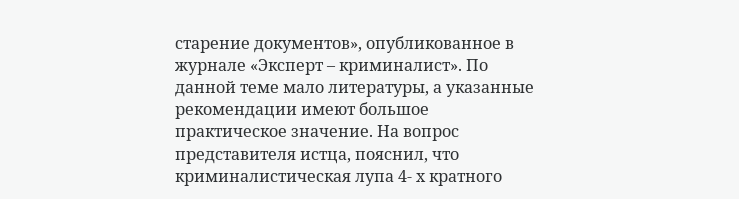старение документов», опубликованное в журнале «Эксперт – криминалист». По данной теме мало литературы, а указанные рекомендации имеют большое практическое значение. На вопрос представителя истца, пояснил, что криминалистическая лупа 4- х кратного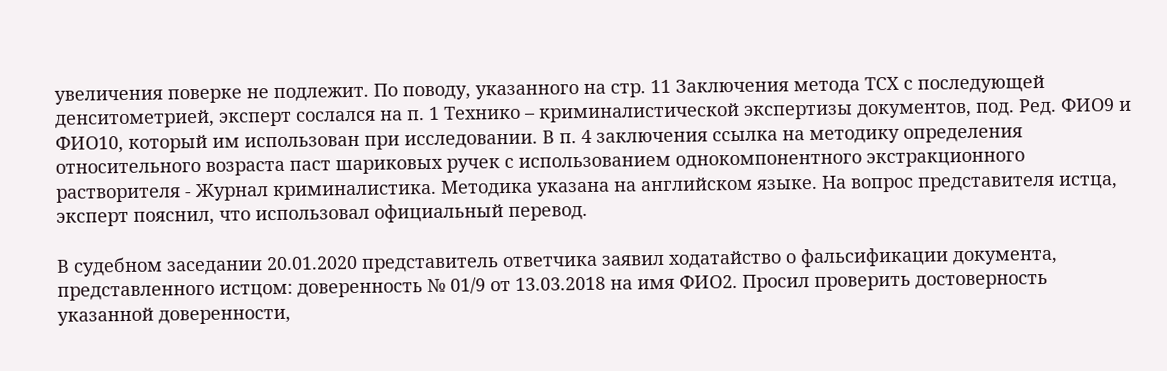увеличения поверке не подлежит. По поводу, указанного на стр. 11 Заключения метода ТСХ с последующей денситометрией, эксперт сослался на п. 1 Технико – криминалистической экспертизы документов, под. Ред. ФИО9 и ФИО10, который им использован при исследовании. В п. 4 заключения ссылка на методику определения относительного возраста паст шариковых ручек с использованием однокомпонентного экстракционного растворителя - Журнал криминалистика. Методика указана на английском языке. На вопрос представителя истца, эксперт пояснил, что использовал официальный перевод.

В судебном заседании 20.01.2020 представитель ответчика заявил ходатайство о фальсификации документа, представленного истцом: доверенность № 01/9 от 13.03.2018 на имя ФИО2. Просил проверить достоверность указанной доверенности,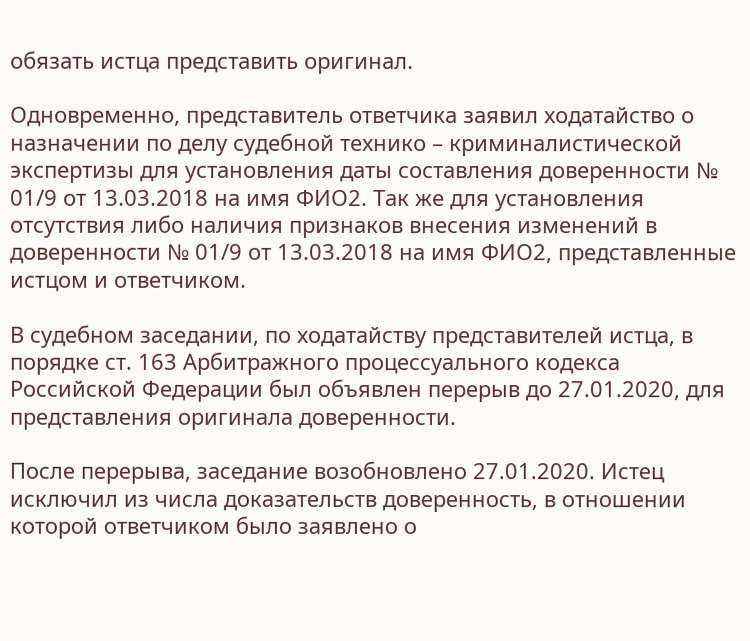обязать истца представить оригинал.

Одновременно, представитель ответчика заявил ходатайство о назначении по делу судебной технико – криминалистической экспертизы для установления даты составления доверенности № 01/9 от 13.03.2018 на имя ФИО2. Так же для установления отсутствия либо наличия признаков внесения изменений в доверенности № 01/9 от 13.03.2018 на имя ФИО2, представленные истцом и ответчиком.

В судебном заседании, по ходатайству представителей истца, в порядке ст. 163 Арбитражного процессуального кодекса Российской Федерации был объявлен перерыв до 27.01.2020, для представления оригинала доверенности.

После перерыва, заседание возобновлено 27.01.2020. Истец исключил из числа доказательств доверенность, в отношении которой ответчиком было заявлено о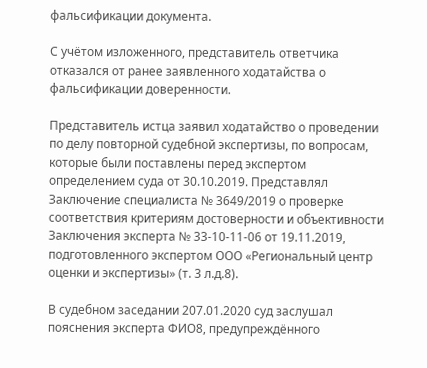фальсификации документа.

С учётом изложенного, представитель ответчика отказался от ранее заявленного ходатайства о фальсификации доверенности.

Представитель истца заявил ходатайство о проведении по делу повторной судебной экспертизы, по вопросам, которые были поставлены перед экспертом определением суда от 30.10.2019. Представлял Заключение специалиста № 3649/2019 о проверке соответствия критериям достоверности и объективности Заключения эксперта № 33-10-11-06 от 19.11.2019, подготовленного экспертом ООО «Региональный центр оценки и экспертизы» (т. 3 л.д.8).

В судебном заседании 207.01.2020 суд заслушал пояснения эксперта ФИО8, предупреждённого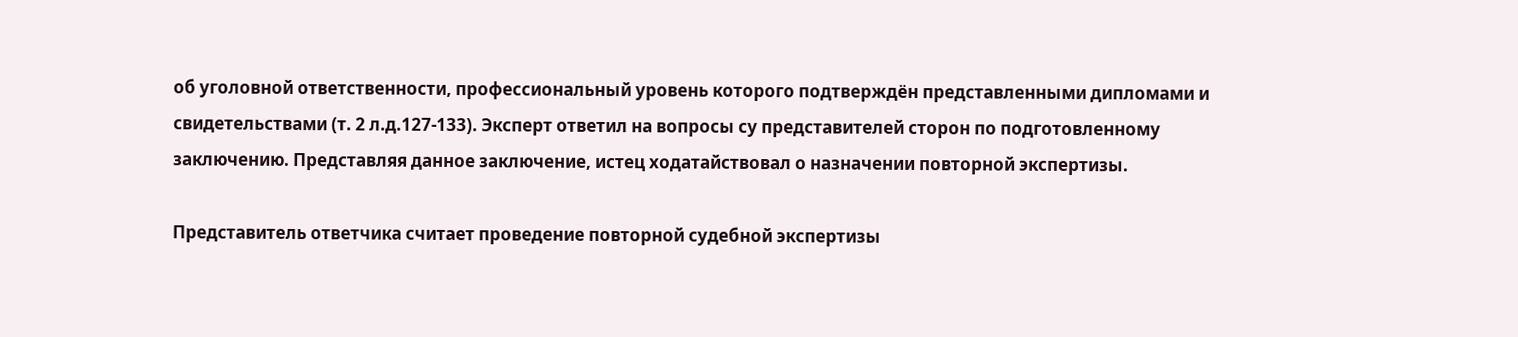об уголовной ответственности, профессиональный уровень которого подтверждён представленными дипломами и свидетельствами (т. 2 л.д.127-133). Эксперт ответил на вопросы су представителей сторон по подготовленному заключению. Представляя данное заключение, истец ходатайствовал о назначении повторной экспертизы.

Представитель ответчика считает проведение повторной судебной экспертизы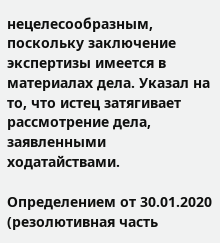нецелесообразным, поскольку заключение экспертизы имеется в материалах дела. Указал на то, что истец затягивает рассмотрение дела, заявленными ходатайствами.

Определением от 30.01.2020 (резолютивная часть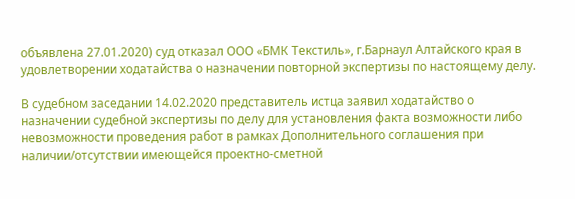объявлена 27.01.2020) суд отказал ООО «БМК Текстиль», г.Барнаул Алтайского края в удовлетворении ходатайства о назначении повторной экспертизы по настоящему делу.

В судебном заседании 14.02.2020 представитель истца заявил ходатайство о назначении судебной экспертизы по делу для установления факта возможности либо невозможности проведения работ в рамках Дополнительного соглашения при наличии/отсутствии имеющейся проектно-сметной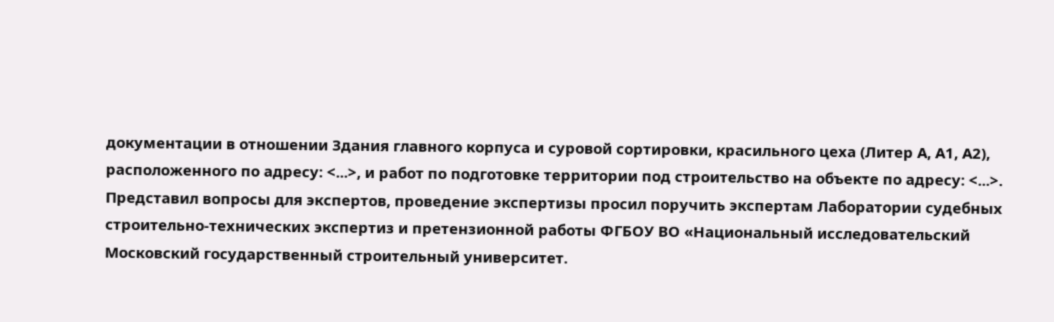документации в отношении Здания главного корпуса и суровой сортировки, красильного цеха (Литер А, А1, А2), расположенного по адресу: <...>, и работ по подготовке территории под строительство на объекте по адресу: <...>. Представил вопросы для экспертов, проведение экспертизы просил поручить экспертам Лаборатории судебных строительно-технических экспертиз и претензионной работы ФГБОУ ВО «Национальный исследовательский Московский государственный строительный университет.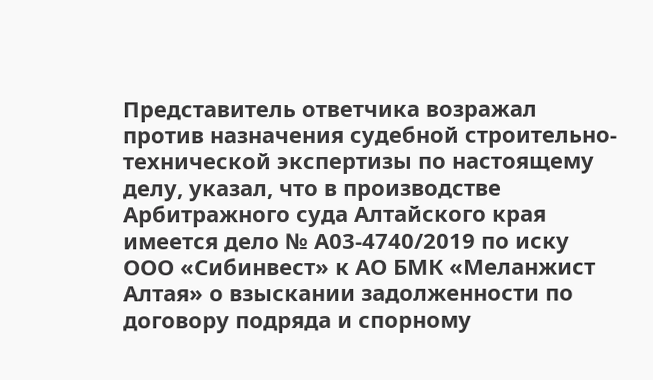Представитель ответчика возражал против назначения судебной строительно-технической экспертизы по настоящему делу, указал, что в производстве Арбитражного суда Алтайского края имеется дело № А03-4740/2019 по иску ООО «Сибинвест» к АО БМК «Меланжист Алтая» о взыскании задолженности по договору подряда и спорному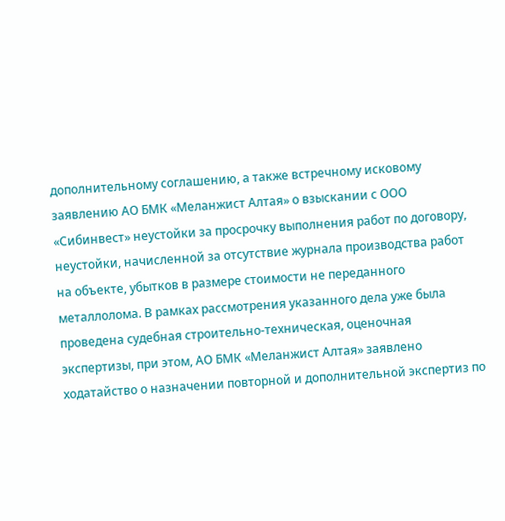дополнительному соглашению, а также встречному исковому заявлению АО БМК «Меланжист Алтая» о взыскании с ООО «Сибинвест» неустойки за просрочку выполнения работ по договору, неустойки, начисленной за отсутствие журнала производства работ на объекте, убытков в размере стоимости не переданного металлолома. В рамках рассмотрения указанного дела уже была проведена судебная строительно-техническая, оценочная экспертизы, при этом, АО БМК «Меланжист Алтая» заявлено ходатайство о назначении повторной и дополнительной экспертиз по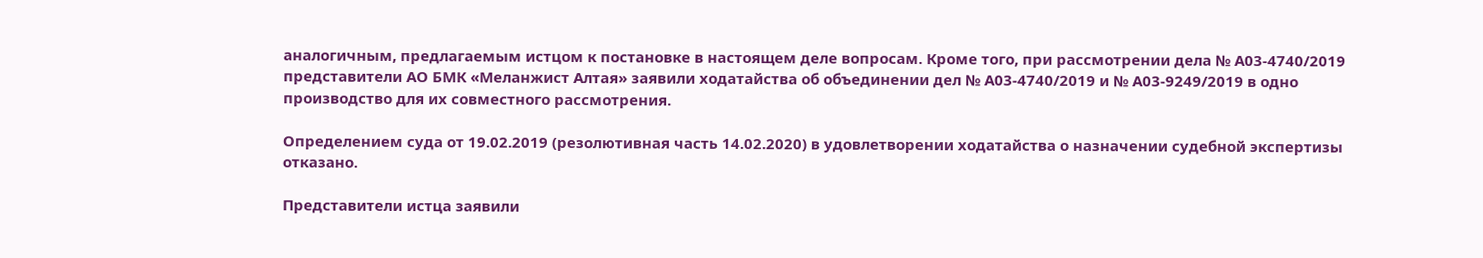аналогичным, предлагаемым истцом к постановке в настоящем деле вопросам. Кроме того, при рассмотрении дела № А03-4740/2019 представители АО БМК «Меланжист Алтая» заявили ходатайства об объединении дел № А03-4740/2019 и № А03-9249/2019 в одно производство для их совместного рассмотрения.

Определением суда от 19.02.2019 (резолютивная часть 14.02.2020) в удовлетворении ходатайства о назначении судебной экспертизы отказано.

Представители истца заявили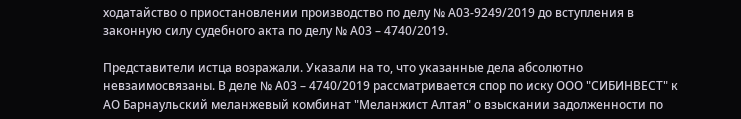ходатайство о приостановлении производство по делу № А03-9249/2019 до вступления в законную силу судебного акта по делу № А03 – 4740/2019.

Представители истца возражали. Указали на то, что указанные дела абсолютно невзаимосвязаны. В деле № А03 – 4740/2019 рассматривается спор по иску ООО "СИБИНВЕСТ" к АО Барнаульский меланжевый комбинат "Меланжист Алтая" о взыскании задолженности по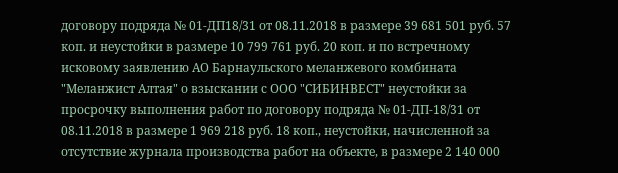договору подряда № 01-ДП18/31 от 08.11.2018 в размере 39 681 501 руб. 57 коп. и неустойки в размере 10 799 761 руб. 20 коп. и по встречному исковому заявлению АО Барнаульского меланжевого комбината "Меланжист Алтая" о взыскании с ООО "СИБИНВЕСТ" неустойки за просрочку выполнения работ по договору подряда № 01-ДП-18/31 от 08.11.2018 в размере 1 969 218 руб. 18 коп., неустойки, начисленной за отсутствие журнала производства работ на объекте, в размере 2 140 000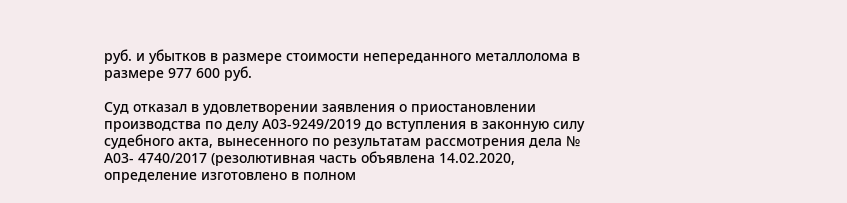руб. и убытков в размере стоимости непереданного металлолома в размере 977 600 руб.

Суд отказал в удовлетворении заявления о приостановлении производства по делу А03-9249/2019 до вступления в законную силу судебного акта, вынесенного по результатам рассмотрения дела № А03- 4740/2017 (резолютивная часть объявлена 14.02.2020, определение изготовлено в полном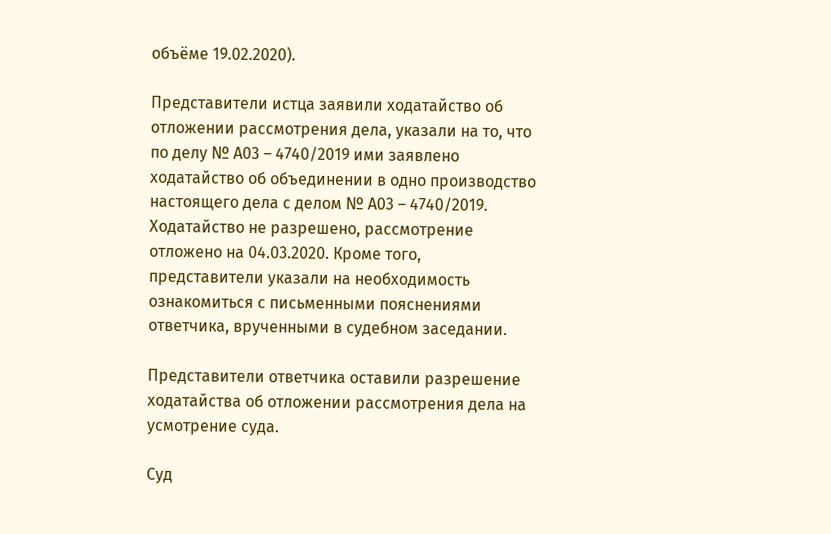объёме 19.02.2020).

Представители истца заявили ходатайство об отложении рассмотрения дела, указали на то, что по делу № А03 – 4740/2019 ими заявлено ходатайство об объединении в одно производство настоящего дела с делом № А03 – 4740/2019. Ходатайство не разрешено, рассмотрение отложено на 04.03.2020. Кроме того, представители указали на необходимость ознакомиться с письменными пояснениями ответчика, врученными в судебном заседании.

Представители ответчика оставили разрешение ходатайства об отложении рассмотрения дела на усмотрение суда.

Суд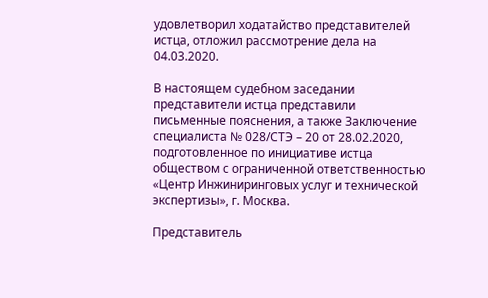удовлетворил ходатайство представителей истца, отложил рассмотрение дела на 04.03.2020.

В настоящем судебном заседании представители истца представили письменные пояснения, а также Заключение специалиста № 028/СТЭ – 20 от 28.02.2020, подготовленное по инициативе истца обществом с ограниченной ответственностью «Центр Инжиниринговых услуг и технической экспертизы», г. Москва.

Представитель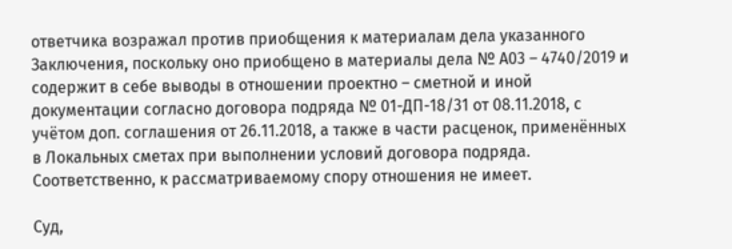ответчика возражал против приобщения к материалам дела указанного Заключения, поскольку оно приобщено в материалы дела № А03 – 4740/2019 и содержит в себе выводы в отношении проектно – сметной и иной документации согласно договора подряда № 01-ДП-18/31 от 08.11.2018, с учётом доп. соглашения от 26.11.2018, а также в части расценок, применённых в Локальных сметах при выполнении условий договора подряда. Соответственно, к рассматриваемому спору отношения не имеет.

Суд,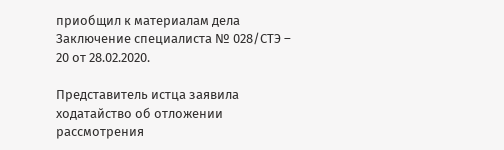приобщил к материалам дела Заключение специалиста № 028/СТЭ – 20 от 28.02.2020.

Представитель истца заявила ходатайство об отложении рассмотрения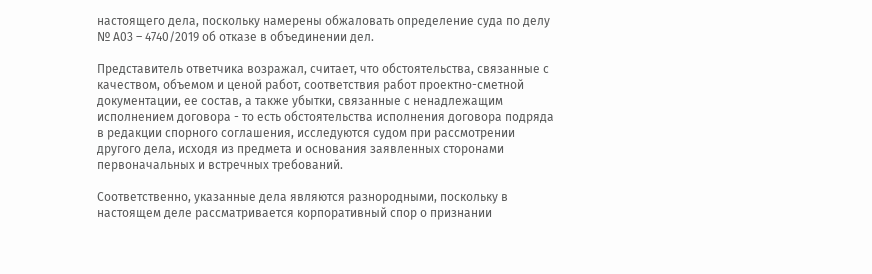настоящего дела, поскольку намерены обжаловать определение суда по делу № А03 – 4740/2019 об отказе в объединении дел.

Представитель ответчика возражал, считает, что обстоятельства, связанные с качеством, объемом и ценой работ, соответствия работ проектно-сметной документации, ее состав, а также убытки, связанные с ненадлежащим исполнением договора - то есть обстоятельства исполнения договора подряда в редакции спорного соглашения, исследуются судом при рассмотрении другого дела, исходя из предмета и основания заявленных сторонами первоначальных и встречных требований.

Соответственно, указанные дела являются разнородными, поскольку в настоящем деле рассматривается корпоративный спор о признании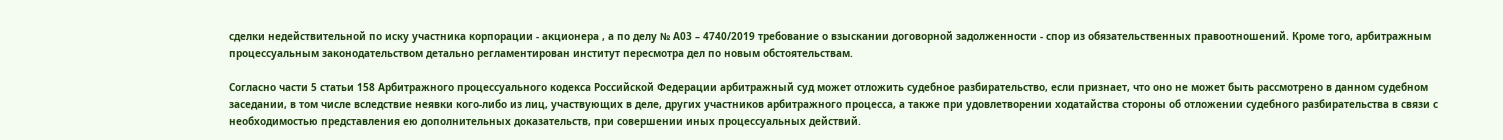сделки недействительной по иску участника корпорации - акционера , а по делу № А03 – 4740/2019 требование о взыскании договорной задолженности - спор из обязательственных правоотношений. Кроме того, арбитражным процессуальным законодательством детально регламентирован институт пересмотра дел по новым обстоятельствам.

Согласно части 5 статьи 158 Арбитражного процессуального кодекса Российской Федерации арбитражный суд может отложить судебное разбирательство, если признает, что оно не может быть рассмотрено в данном судебном заседании, в том числе вследствие неявки кого-либо из лиц, участвующих в деле, других участников арбитражного процесса, а также при удовлетворении ходатайства стороны об отложении судебного разбирательства в связи с необходимостью представления ею дополнительных доказательств, при совершении иных процессуальных действий.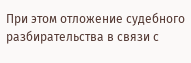При этом отложение судебного разбирательства в связи с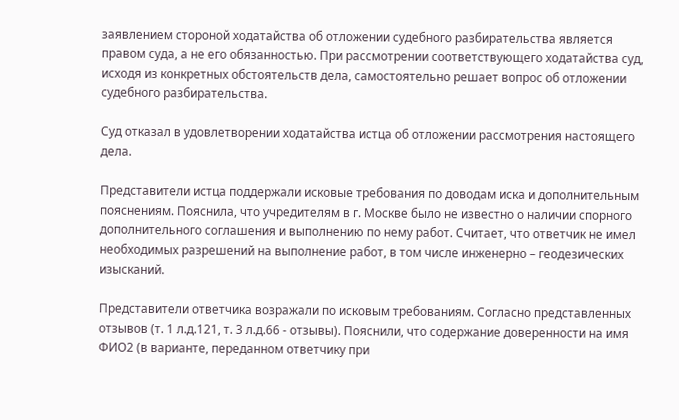заявлением стороной ходатайства об отложении судебного разбирательства является правом суда, а не его обязанностью. При рассмотрении соответствующего ходатайства суд, исходя из конкретных обстоятельств дела, самостоятельно решает вопрос об отложении судебного разбирательства.

Суд отказал в удовлетворении ходатайства истца об отложении рассмотрения настоящего дела.

Представители истца поддержали исковые требования по доводам иска и дополнительным пояснениям. Пояснила, что учредителям в г. Москве было не известно о наличии спорного дополнительного соглашения и выполнению по нему работ. Считает, что ответчик не имел необходимых разрешений на выполнение работ, в том числе инженерно – геодезических изысканий.

Представители ответчика возражали по исковым требованиям. Согласно представленных отзывов (т. 1 л.д.121, т. 3 л.д.66 - отзывы). Пояснили, что содержание доверенности на имя ФИО2 (в варианте, переданном ответчику при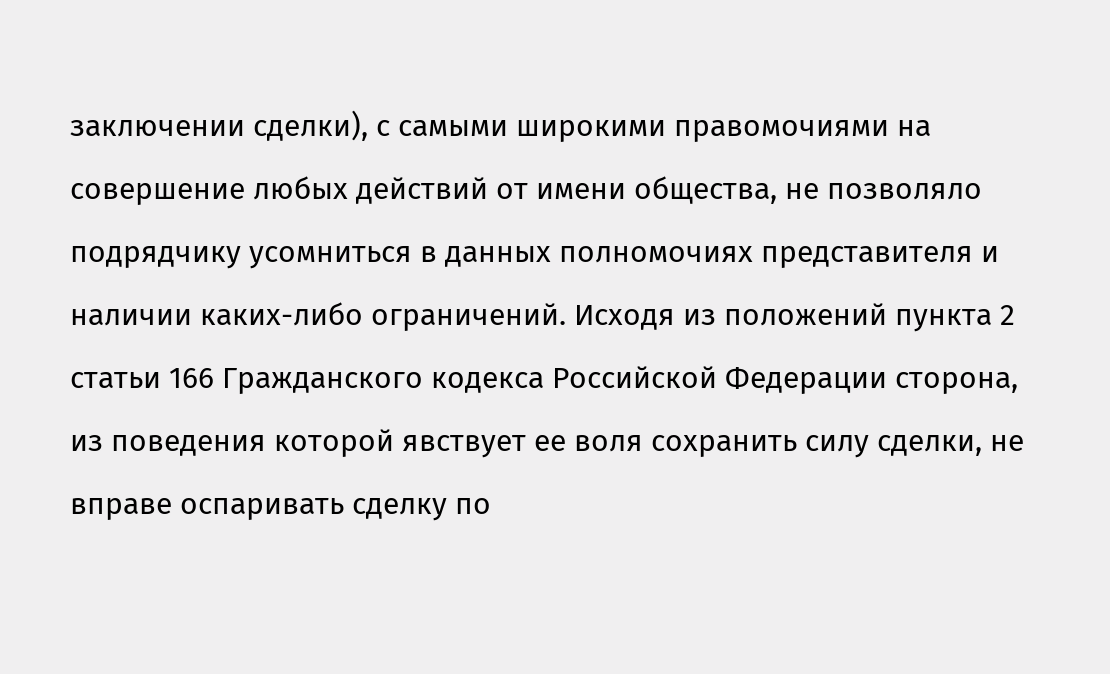заключении сделки), с самыми широкими правомочиями на совершение любых действий от имени общества, не позволяло подрядчику усомниться в данных полномочиях представителя и наличии каких-либо ограничений. Исходя из положений пункта 2 статьи 166 Гражданского кодекса Российской Федерации сторона, из поведения которой явствует ее воля сохранить силу сделки, не вправе оспаривать сделку по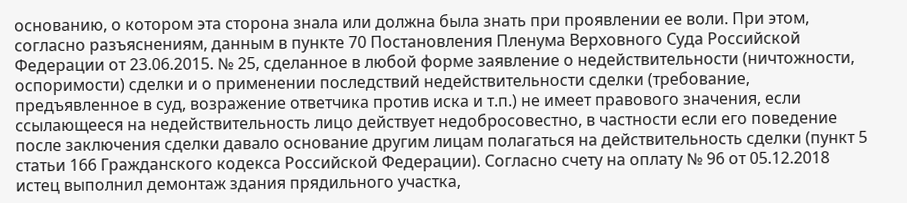основанию, о котором эта сторона знала или должна была знать при проявлении ее воли. При этом, согласно разъяснениям, данным в пункте 70 Постановления Пленума Верховного Суда Российской Федерации от 23.06.2015. № 25, сделанное в любой форме заявление о недействительности (ничтожности, оспоримости) сделки и о применении последствий недействительности сделки (требование, предъявленное в суд, возражение ответчика против иска и т.п.) не имеет правового значения, если ссылающееся на недействительность лицо действует недобросовестно, в частности если его поведение после заключения сделки давало основание другим лицам полагаться на действительность сделки (пункт 5 статьи 166 Гражданского кодекса Российской Федерации). Согласно счету на оплату № 96 от 05.12.2018 истец выполнил демонтаж здания прядильного участка,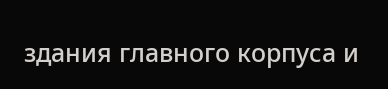здания главного корпуса и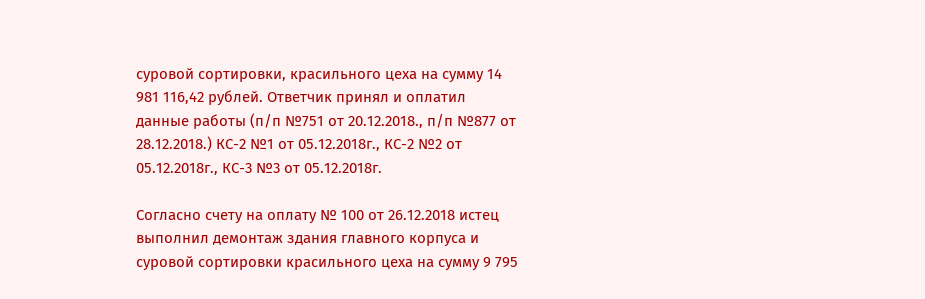суровой сортировки, красильного цеха на сумму 14 981 116,42 рублей. Ответчик принял и оплатил данные работы (п/п №751 от 20.12.2018., п/п №877 от 28.12.2018.) КС-2 №1 от 05.12.2018г., КС-2 №2 от 05.12.2018г., КС-3 №3 от 05.12.2018г.

Согласно счету на оплату № 100 от 26.12.2018 истец выполнил демонтаж здания главного корпуса и суровой сортировки красильного цеха на сумму 9 795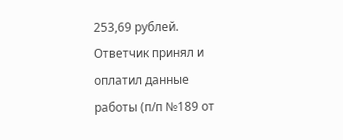253,69 рублей. Ответчик принял и оплатил данные работы (п/п №189 от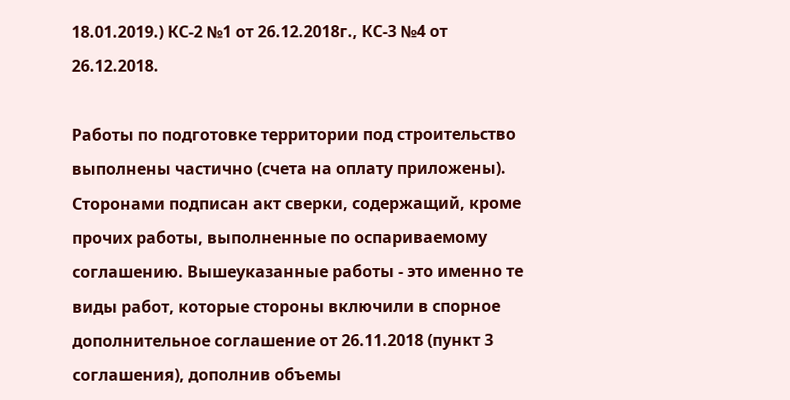18.01.2019.) КС-2 №1 от 26.12.2018г., КС-3 №4 от 26.12.2018.

Работы по подготовке территории под строительство выполнены частично (счета на оплату приложены). Сторонами подписан акт сверки, содержащий, кроме прочих работы, выполненные по оспариваемому соглашению. Вышеуказанные работы - это именно те виды работ, которые стороны включили в спорное дополнительное соглашение от 26.11.2018 (пункт 3 соглашения), дополнив объемы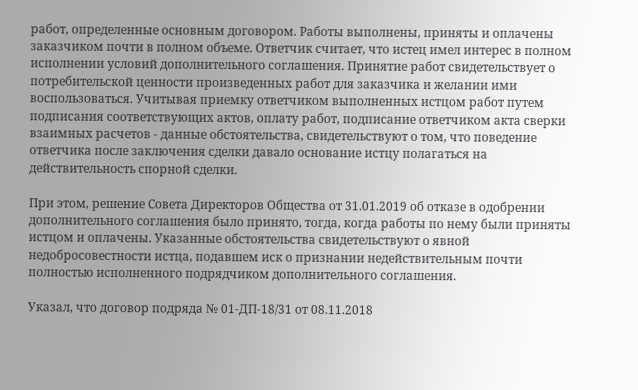работ, определенные основным договором. Работы выполнены, приняты и оплачены заказчиком почти в полном объеме. Ответчик считает, что истец имел интерес в полном исполнении условий дополнительного соглашения. Принятие работ свидетельствует о потребительской ценности произведенных работ для заказчика и желании ими воспользоваться. Учитывая приемку ответчиком выполненных истцом работ путем подписания соответствующих актов, оплату работ, подписание ответчиком акта сверки взаимных расчетов - данные обстоятельства, свидетельствуют о том, что поведение ответчика после заключения сделки давало основание истцу полагаться на действительность спорной сделки.

При этом, решение Совета Директоров Общества от 31.01.2019 об отказе в одобрении дополнительного соглашения было принято, тогда, когда работы по нему были приняты истцом и оплачены. Указанные обстоятельства свидетельствуют о явной недобросовестности истца, подавшем иск о признании недействительным почти полностью исполненного подрядчиком дополнительного соглашения.

Указал, что договор подряда № 01-ДП-18/31 от 08.11.2018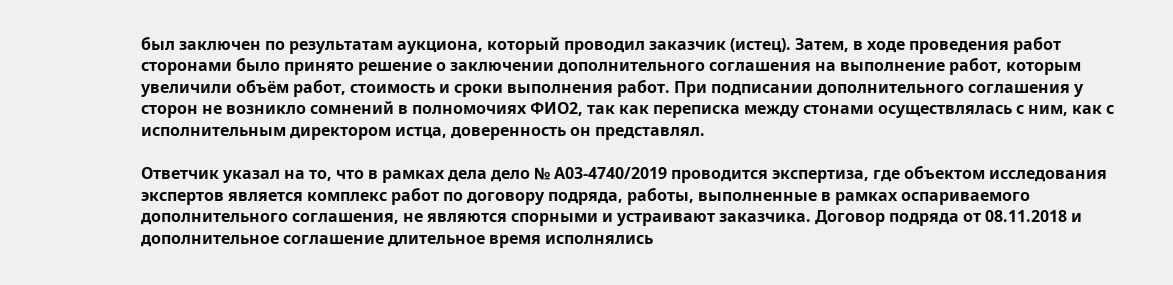был заключен по результатам аукциона, который проводил заказчик (истец). Затем, в ходе проведения работ сторонами было принято решение о заключении дополнительного соглашения на выполнение работ, которым увеличили объём работ, стоимость и сроки выполнения работ. При подписании дополнительного соглашения у сторон не возникло сомнений в полномочиях ФИО2, так как переписка между стонами осуществлялась с ним, как с исполнительным директором истца, доверенность он представлял.

Ответчик указал на то, что в рамках дела дело № А03-4740/2019 проводится экспертиза, где объектом исследования экспертов является комплекс работ по договору подряда, работы, выполненные в рамках оспариваемого дополнительного соглашения, не являются спорными и устраивают заказчика. Договор подряда от 08.11.2018 и дополнительное соглашение длительное время исполнялись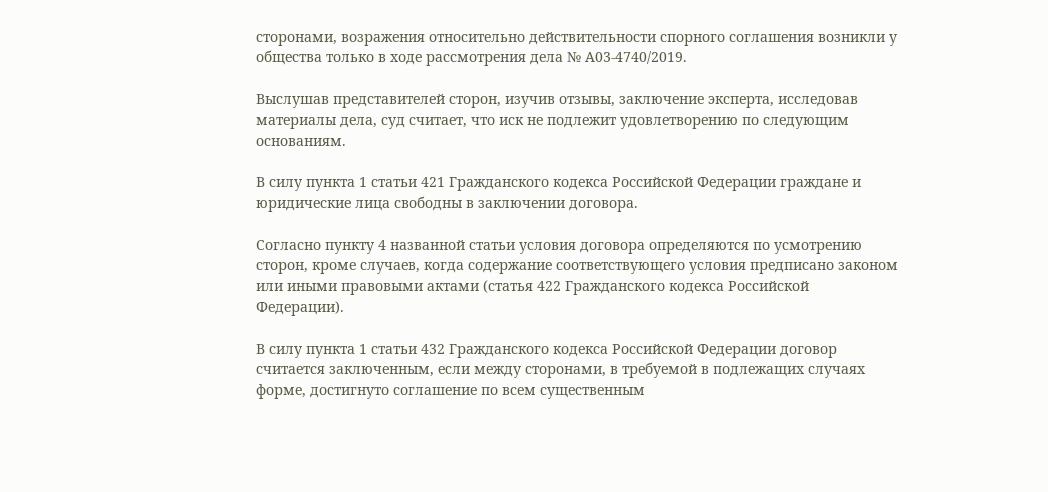сторонами, возражения относительно действительности спорного соглашения возникли у общества только в ходе рассмотрения дела № А03-4740/2019.

Выслушав представителей сторон, изучив отзывы, заключение эксперта, исследовав материалы дела, суд считает, что иск не подлежит удовлетворению по следующим основаниям.

В силу пункта 1 статьи 421 Гражданского кодекса Российской Федерации граждане и юридические лица свободны в заключении договора.

Согласно пункту 4 названной статьи условия договора определяются по усмотрению сторон, кроме случаев, когда содержание соответствующего условия предписано законом или иными правовыми актами (статья 422 Гражданского кодекса Российской Федерации).

В силу пункта 1 статьи 432 Гражданского кодекса Российской Федерации договор считается заключенным, если между сторонами, в требуемой в подлежащих случаях форме, достигнуто соглашение по всем существенным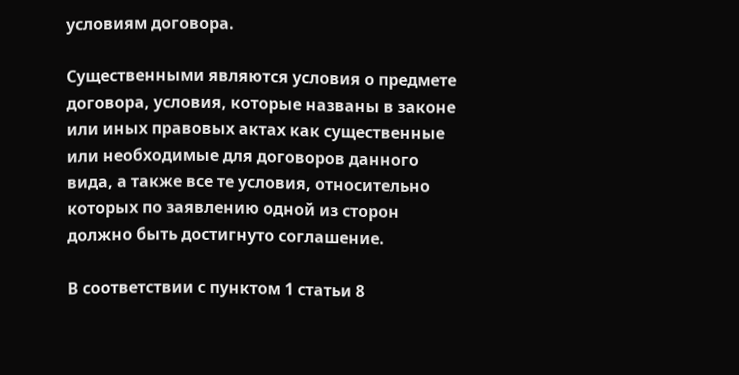условиям договора.

Существенными являются условия о предмете договора, условия, которые названы в законе или иных правовых актах как существенные или необходимые для договоров данного вида, а также все те условия, относительно которых по заявлению одной из сторон должно быть достигнуто соглашение.

В соответствии с пунктом 1 статьи 8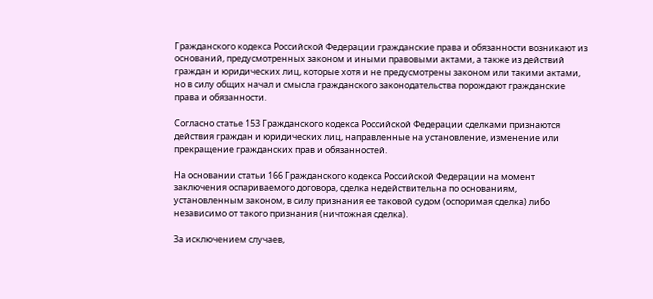Гражданского кодекса Российской Федерации гражданские права и обязанности возникают из оснований, предусмотренных законом и иными правовыми актами, а также из действий граждан и юридических лиц, которые хотя и не предусмотрены законом или такими актами, но в силу общих начал и смысла гражданского законодательства порождают гражданские права и обязанности.

Согласно статье 153 Гражданского кодекса Российской Федерации сделками признаются действия граждан и юридических лиц, направленные на установление, изменение или прекращение гражданских прав и обязанностей.

На основании статьи 166 Гражданского кодекса Российской Федерации на момент заключения оспариваемого договора, сделка недействительна по основаниям, установленным законом, в силу признания ее таковой судом (оспоримая сделка) либо независимо от такого признания (ничтожная сделка).

За исключением случаев,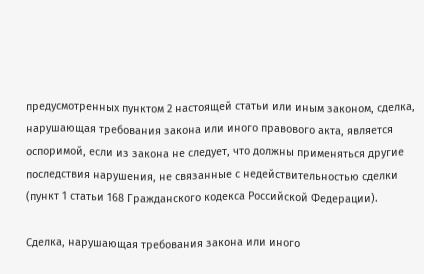предусмотренных пунктом 2 настоящей статьи или иным законом, сделка, нарушающая требования закона или иного правового акта, является оспоримой, если из закона не следует, что должны применяться другие последствия нарушения, не связанные с недействительностью сделки (пункт 1 статьи 168 Гражданского кодекса Российской Федерации).

Сделка, нарушающая требования закона или иного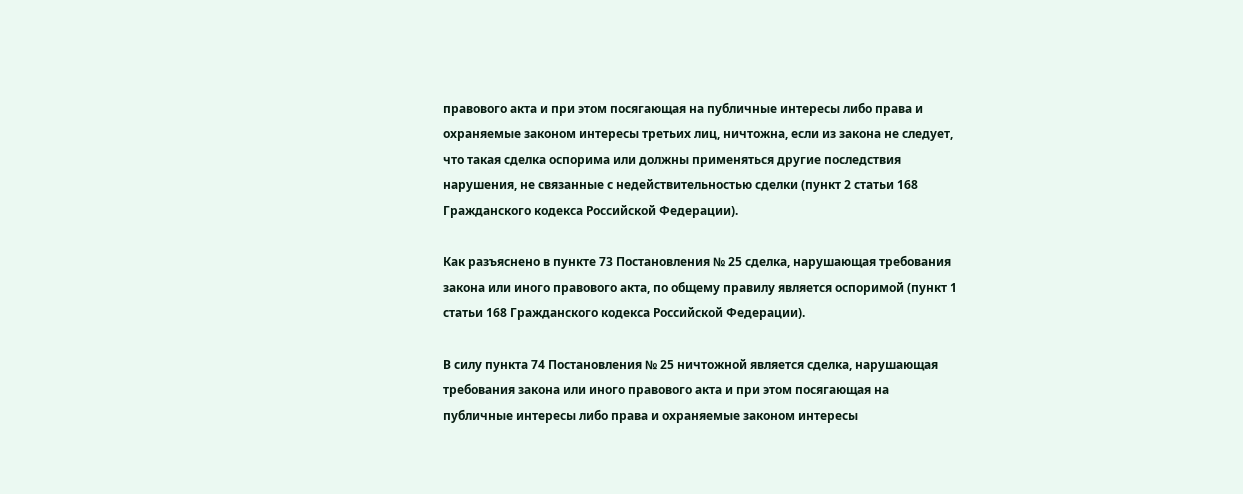правового акта и при этом посягающая на публичные интересы либо права и охраняемые законом интересы третьих лиц, ничтожна, если из закона не следует, что такая сделка оспорима или должны применяться другие последствия нарушения, не связанные с недействительностью сделки (пункт 2 статьи 168 Гражданского кодекса Российской Федерации).

Как разъяснено в пункте 73 Постановления № 25 сделка, нарушающая требования закона или иного правового акта, по общему правилу является оспоримой (пункт 1 статьи 168 Гражданского кодекса Российской Федерации).

В силу пункта 74 Постановления № 25 ничтожной является сделка, нарушающая требования закона или иного правового акта и при этом посягающая на публичные интересы либо права и охраняемые законом интересы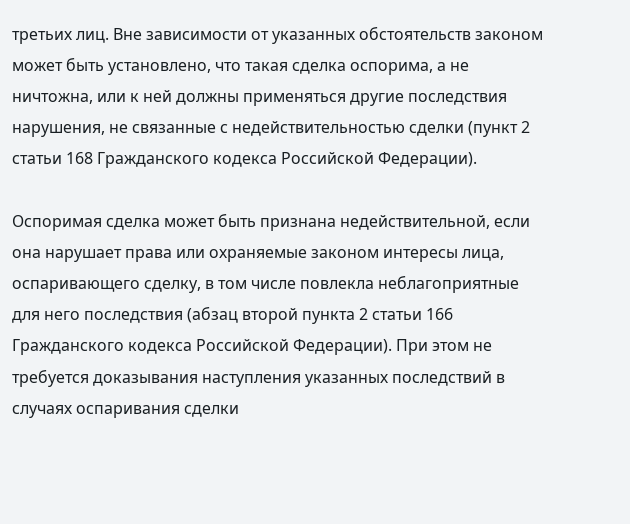третьих лиц. Вне зависимости от указанных обстоятельств законом может быть установлено, что такая сделка оспорима, а не ничтожна, или к ней должны применяться другие последствия нарушения, не связанные с недействительностью сделки (пункт 2 статьи 168 Гражданского кодекса Российской Федерации).

Оспоримая сделка может быть признана недействительной, если она нарушает права или охраняемые законом интересы лица, оспаривающего сделку, в том числе повлекла неблагоприятные для него последствия (абзац второй пункта 2 статьи 166 Гражданского кодекса Российской Федерации). При этом не требуется доказывания наступления указанных последствий в случаях оспаривания сделки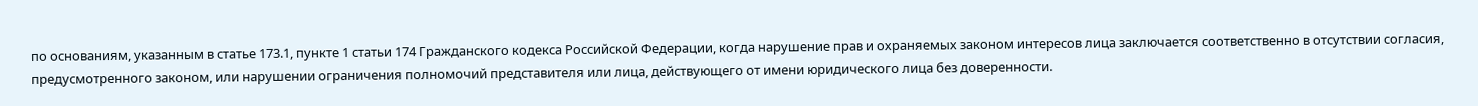по основаниям, указанным в статье 173.1, пункте 1 статьи 174 Гражданского кодекса Российской Федерации, когда нарушение прав и охраняемых законом интересов лица заключается соответственно в отсутствии согласия, предусмотренного законом, или нарушении ограничения полномочий представителя или лица, действующего от имени юридического лица без доверенности.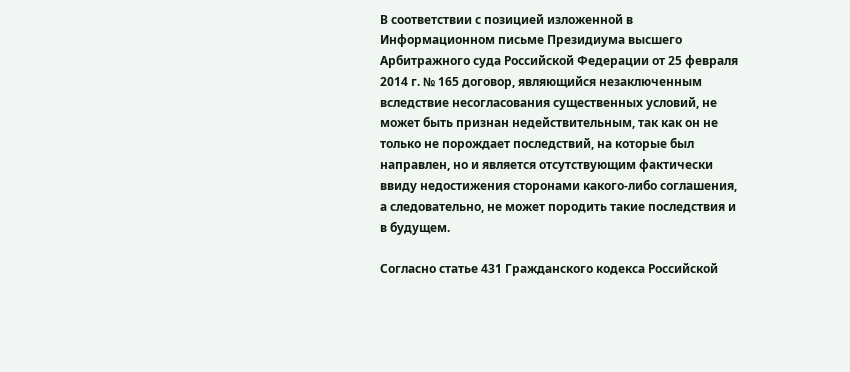В соответствии с позицией изложенной в Информационном письме Президиума высшего Арбитражного суда Российской Федерации от 25 февраля 2014 г. № 165 договор, являющийся незаключенным вследствие несогласования существенных условий, не может быть признан недействительным, так как он не только не порождает последствий, на которые был направлен, но и является отсутствующим фактически ввиду недостижения сторонами какого-либо соглашения, а следовательно, не может породить такие последствия и в будущем.

Согласно статье 431 Гражданского кодекса Российской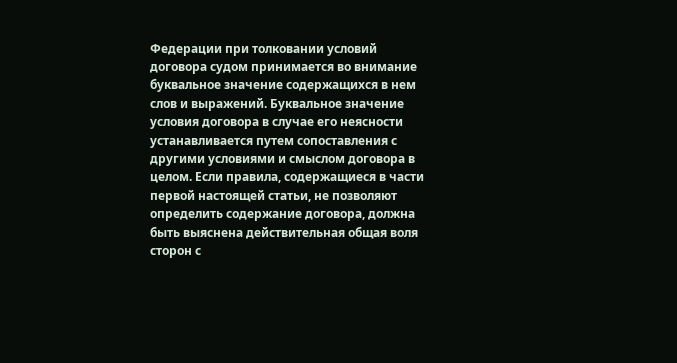Федерации при толковании условий договора судом принимается во внимание буквальное значение содержащихся в нем слов и выражений. Буквальное значение условия договора в случае его неясности устанавливается путем сопоставления с другими условиями и смыслом договора в целом. Если правила, содержащиеся в части первой настоящей статьи, не позволяют определить содержание договора, должна быть выяснена действительная общая воля сторон с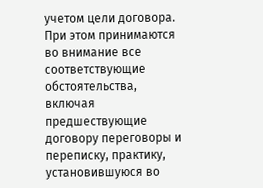учетом цели договора. При этом принимаются во внимание все соответствующие обстоятельства, включая предшествующие договору переговоры и переписку, практику, установившуюся во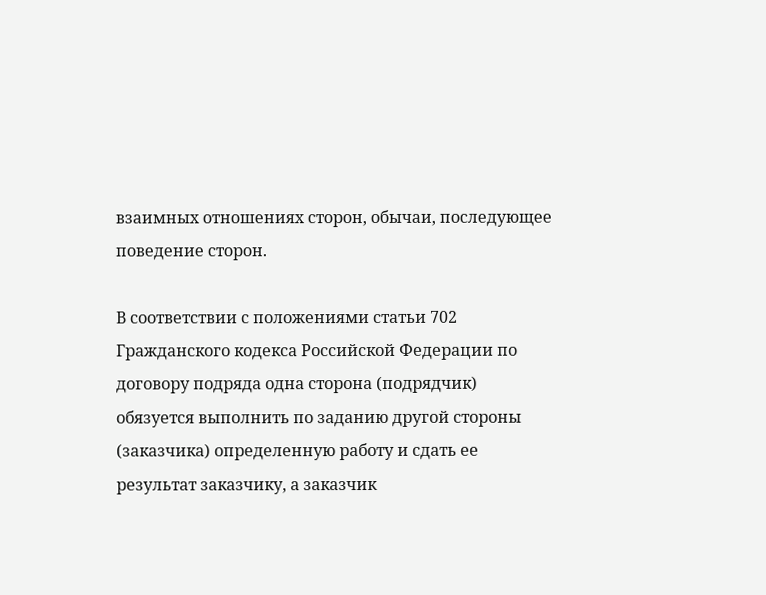взаимных отношениях сторон, обычаи, последующее поведение сторон.

В соответствии с положениями статьи 702 Гражданского кодекса Российской Федерации по договору подряда одна сторона (подрядчик) обязуется выполнить по заданию другой стороны (заказчика) определенную работу и сдать ее результат заказчику, а заказчик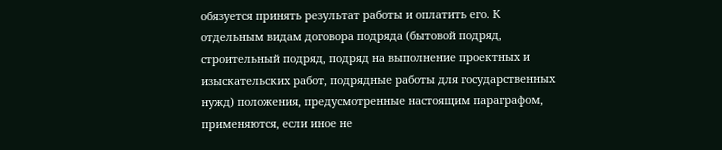обязуется принять результат работы и оплатить его. К отдельным видам договора подряда (бытовой подряд, строительный подряд, подряд на выполнение проектных и изыскательских работ, подрядные работы для государственных нужд) положения, предусмотренные настоящим параграфом, применяются, если иное не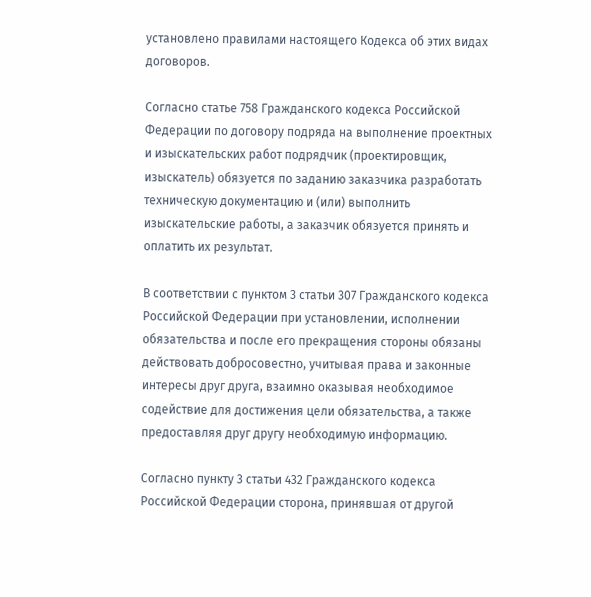установлено правилами настоящего Кодекса об этих видах договоров.

Согласно статье 758 Гражданского кодекса Российской Федерации по договору подряда на выполнение проектных и изыскательских работ подрядчик (проектировщик, изыскатель) обязуется по заданию заказчика разработать техническую документацию и (или) выполнить изыскательские работы, а заказчик обязуется принять и оплатить их результат.

В соответствии с пунктом 3 статьи 307 Гражданского кодекса Российской Федерации при установлении, исполнении обязательства и после его прекращения стороны обязаны действовать добросовестно, учитывая права и законные интересы друг друга, взаимно оказывая необходимое содействие для достижения цели обязательства, а также предоставляя друг другу необходимую информацию.

Согласно пункту 3 статьи 432 Гражданского кодекса Российской Федерации сторона, принявшая от другой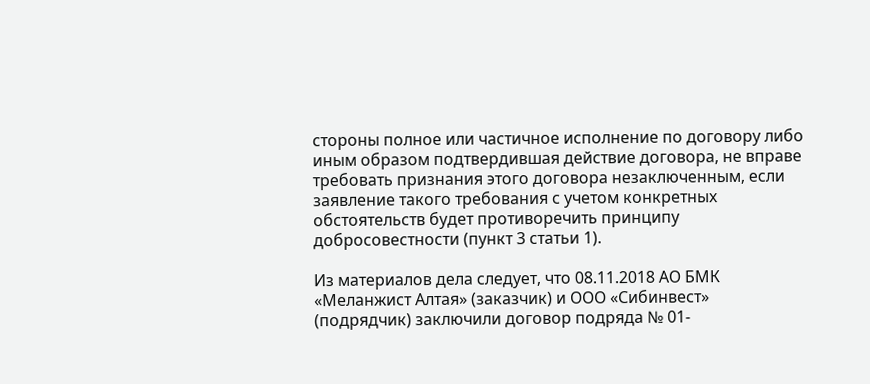стороны полное или частичное исполнение по договору либо иным образом подтвердившая действие договора, не вправе требовать признания этого договора незаключенным, если заявление такого требования с учетом конкретных обстоятельств будет противоречить принципу добросовестности (пункт 3 статьи 1).

Из материалов дела следует, что 08.11.2018 АО БМК «Меланжист Алтая» (заказчик) и ООО «Сибинвест» (подрядчик) заключили договор подряда № 01-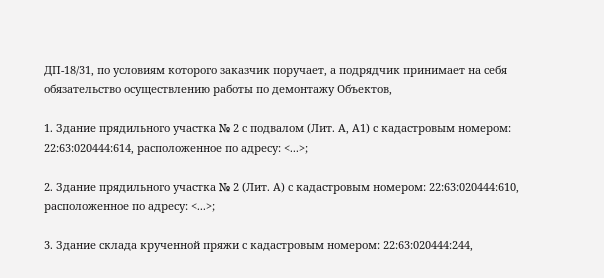ДП-18/31, по условиям которого заказчик поручает, а подрядчик принимает на себя обязательство осуществлению работы по демонтажу Объектов,

1. Здание прядильного участка № 2 с подвалом (Лит. А, А1) с кадастровым номером: 22:63:020444:614, расположенное по адресу: <...>;

2. Здание прядильного участка № 2 (Лит. А) с кадастровым номером: 22:63:020444:610, расположенное по адресу: <...>;

3. Здание склада крученной пряжи с кадастровым номером: 22:63:020444:244,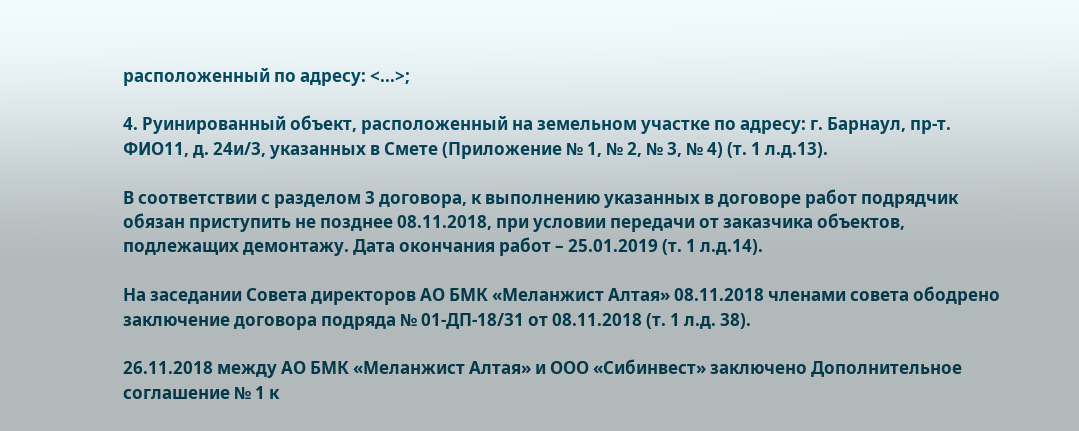расположенный по адресу: <...>;

4. Руинированный объект, расположенный на земельном участке по адресу: г. Барнаул, пр-т. ФИО11, д. 24и/3, указанных в Смете (Приложение № 1, № 2, № 3, № 4) (т. 1 л.д.13).

В соответствии с разделом 3 договора, к выполнению указанных в договоре работ подрядчик обязан приступить не позднее 08.11.2018, при условии передачи от заказчика объектов, подлежащих демонтажу. Дата окончания работ – 25.01.2019 (т. 1 л.д.14).

На заседании Совета директоров АО БМК «Меланжист Алтая» 08.11.2018 членами совета ободрено заключение договора подряда № 01-ДП-18/31 от 08.11.2018 (т. 1 л.д. 38).

26.11.2018 между АО БМК «Меланжист Алтая» и ООО «Сибинвест» заключено Дополнительное соглашение № 1 к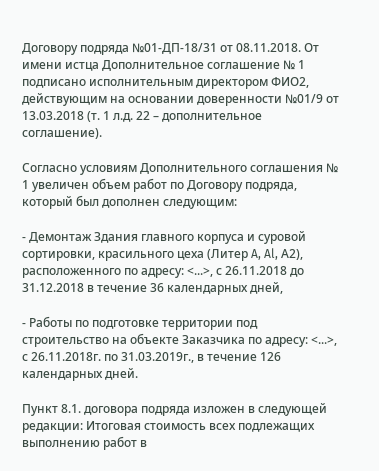Договору подряда №01-ДП-18/31 от 08.11.2018. От имени истца Дополнительное соглашение № 1 подписано исполнительным директором ФИО2, действующим на основании доверенности №01/9 от 13.03.2018 (т. 1 л.д. 22 – дополнительное соглашение).

Согласно условиям Дополнительного соглашения № 1 увеличен объем работ по Договору подряда, который был дополнен следующим:

- Демонтаж Здания главного корпуса и суровой сортировки, красильного цеха (Литер A, Al, А2), расположенного по адресу: <...>, с 26.11.2018 до 31.12.2018 в течение 36 календарных дней,

- Работы по подготовке территории под строительство на объекте Заказчика по адресу: <...>, с 26.11.2018г. по 31.03.2019г., в течение 126 календарных дней.

Пункт 8.1. договора подряда изложен в следующей редакции: Итоговая стоимость всех подлежащих выполнению работ в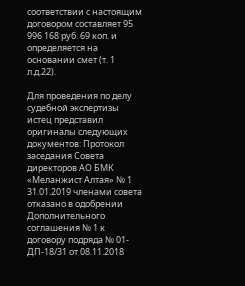соответствии с настоящим договором составляет 95 996 168 руб. 69 коп. и определяется на основании смет (т. 1 л.д.22).

Для проведения по делу судебной экспертизы истец представил оригиналы следующих документов: Протокол заседания Совета директоров АО БМК «Меланжист Алтая» № 1 31.01.2019 членами совета отказано в одобрении Дополнительного соглашения № 1 к договору подряда № 01-ДП-18/31 от 08.11.2018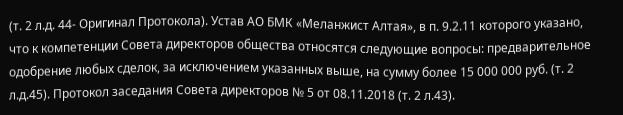(т. 2 л.д. 44- Оригинал Протокола). Устав АО БМК «Меланжист Алтая», в п. 9.2.11 которого указано, что к компетенции Совета директоров общества относятся следующие вопросы: предварительное одобрение любых сделок, за исключением указанных выше, на сумму более 15 000 000 руб. (т. 2 л.д.45). Протокол заседания Совета директоров № 5 от 08.11.2018 (т. 2 л.43).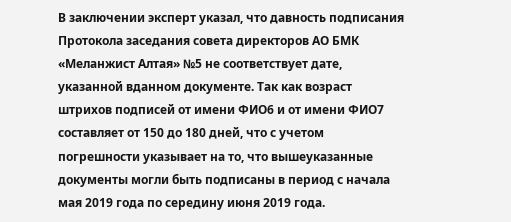В заключении эксперт указал, что давность подписания Протокола заседания совета директоров АО БМК «Меланжист Алтая» №5 не соответствует дате, указанной вданном документе. Так как возраст штрихов подписей от имени ФИО6 и от имени ФИО7 составляет от 150 до 180 дней, что с учетом погрешности указывает на то, что вышеуказанные документы могли быть подписаны в период с начала мая 2019 года по середину июня 2019 года.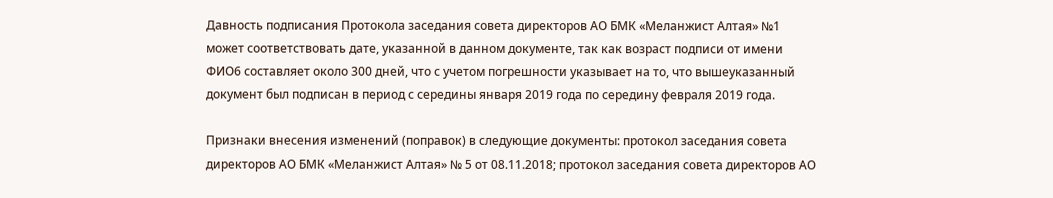Давность подписания Протокола заседания совета директоров АО БМК «Меланжист Алтая» №1 может соответствовать дате, указанной в данном документе, так как возраст подписи от имени ФИО6 составляет около 300 дней, что с учетом погрешности указывает на то, что вышеуказанный документ был подписан в период с середины января 2019 года по середину февраля 2019 года.

Признаки внесения изменений (поправок) в следующие документы: протокол заседания совета директоров АО БМК «Меланжист Алтая» № 5 от 08.11.2018; протокол заседания совета директоров АО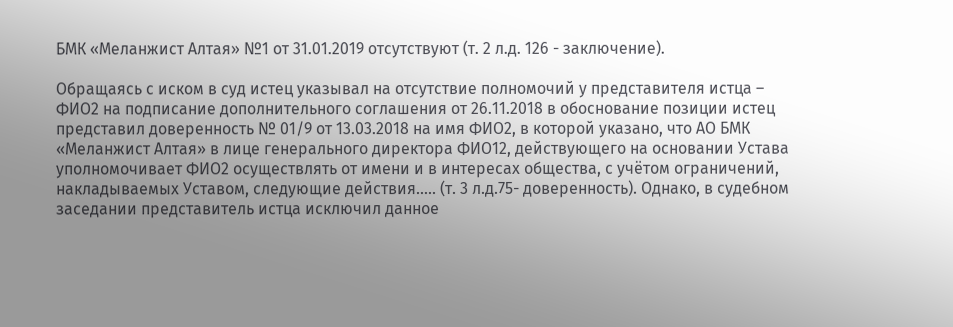БМК «Меланжист Алтая» №1 от 31.01.2019 отсутствуют (т. 2 л.д. 126 - заключение).

Обращаясь с иском в суд истец указывал на отсутствие полномочий у представителя истца – ФИО2 на подписание дополнительного соглашения от 26.11.2018 в обоснование позиции истец представил доверенность № 01/9 от 13.03.2018 на имя ФИО2, в которой указано, что АО БМК «Меланжист Алтая» в лице генерального директора ФИО12, действующего на основании Устава уполномочивает ФИО2 осуществлять от имени и в интересах общества, с учётом ограничений, накладываемых Уставом, следующие действия….. (т. 3 л.д.75- доверенность). Однако, в судебном заседании представитель истца исключил данное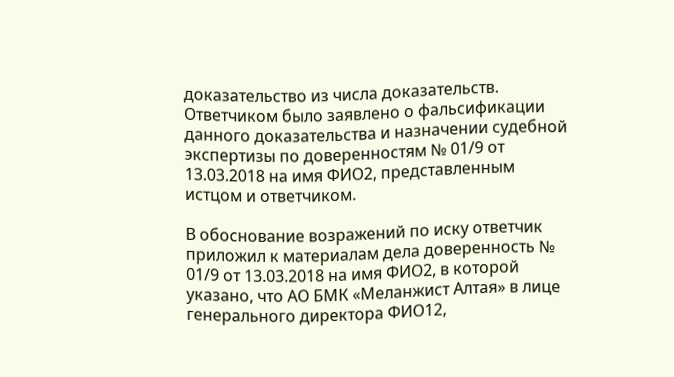доказательство из числа доказательств. Ответчиком было заявлено о фальсификации данного доказательства и назначении судебной экспертизы по доверенностям № 01/9 от 13.03.2018 на имя ФИО2, представленным истцом и ответчиком.

В обоснование возражений по иску ответчик приложил к материалам дела доверенность № 01/9 от 13.03.2018 на имя ФИО2, в которой указано, что АО БМК «Меланжист Алтая» в лице генерального директора ФИО12,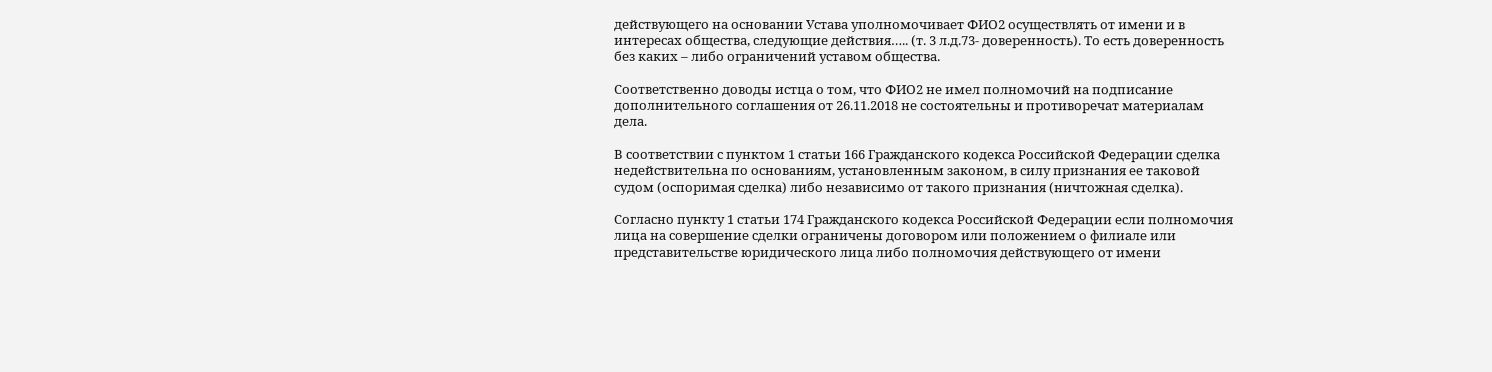действующего на основании Устава уполномочивает ФИО2 осуществлять от имени и в интересах общества, следующие действия….. (т. 3 л.д.73- доверенность). То есть доверенность без каких – либо ограничений уставом общества.

Соответственно доводы истца о том, что ФИО2 не имел полномочий на подписание дополнительного соглашения от 26.11.2018 не состоятельны и противоречат материалам дела.

В соответствии с пунктом 1 статьи 166 Гражданского кодекса Российской Федерации сделка недействительна по основаниям, установленным законом, в силу признания ее таковой судом (оспоримая сделка) либо независимо от такого признания (ничтожная сделка).

Согласно пункту 1 статьи 174 Гражданского кодекса Российской Федерации если полномочия лица на совершение сделки ограничены договором или положением о филиале или представительстве юридического лица либо полномочия действующего от имени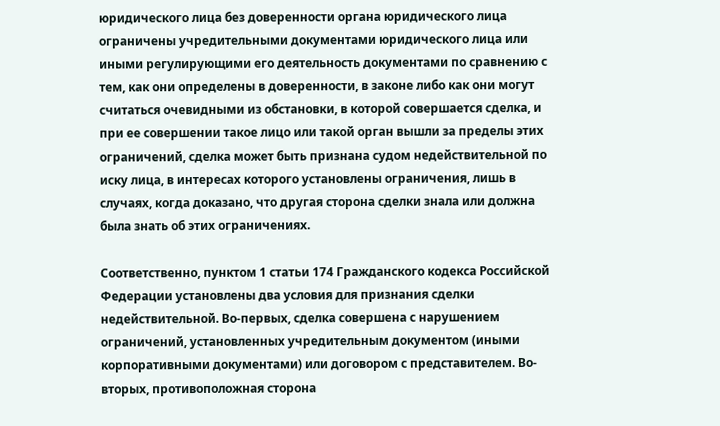юридического лица без доверенности органа юридического лица ограничены учредительными документами юридического лица или иными регулирующими его деятельность документами по сравнению с тем, как они определены в доверенности, в законе либо как они могут считаться очевидными из обстановки, в которой совершается сделка, и при ее совершении такое лицо или такой орган вышли за пределы этих ограничений, сделка может быть признана судом недействительной по иску лица, в интересах которого установлены ограничения, лишь в случаях, когда доказано, что другая сторона сделки знала или должна была знать об этих ограничениях.

Соответственно, пунктом 1 статьи 174 Гражданского кодекса Российской Федерации установлены два условия для признания сделки недействительной. Во-первых, сделка совершена с нарушением ограничений, установленных учредительным документом (иными корпоративными документами) или договором с представителем. Во-вторых, противоположная сторона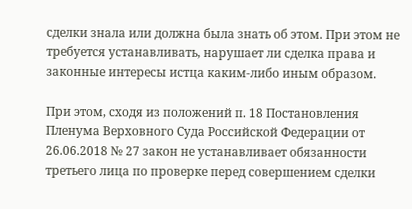сделки знала или должна была знать об этом. При этом не требуется устанавливать, нарушает ли сделка права и законные интересы истца каким-либо иным образом.

При этом, сходя из положений п. 18 Постановления Пленума Верховного Суда Российской Федерации от 26.06.2018 № 27 закон не устанавливает обязанности третьего лица по проверке перед совершением сделки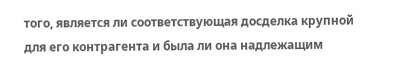того, является ли соответствующая досделка крупной для его контрагента и была ли она надлежащим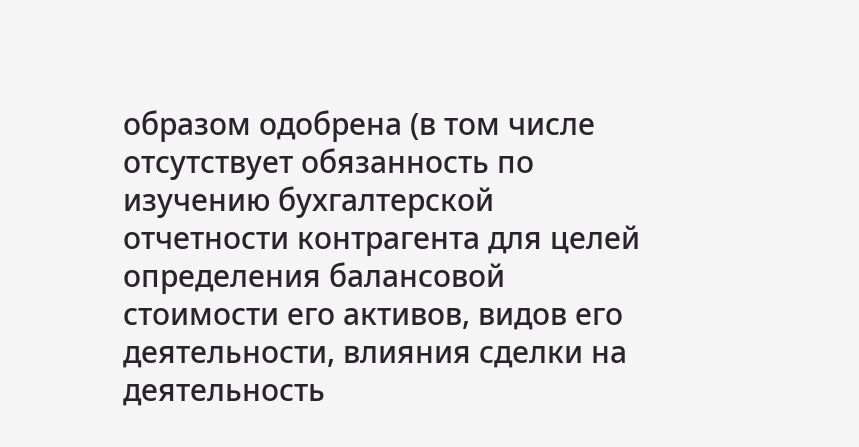образом одобрена (в том числе отсутствует обязанность по изучению бухгалтерской отчетности контрагента для целей определения балансовой стоимости его активов, видов его деятельности, влияния сделки на деятельность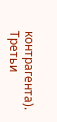контрагента). Третьи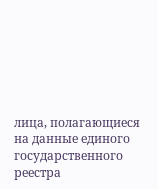лица, полагающиеся на данные единого государственного реестра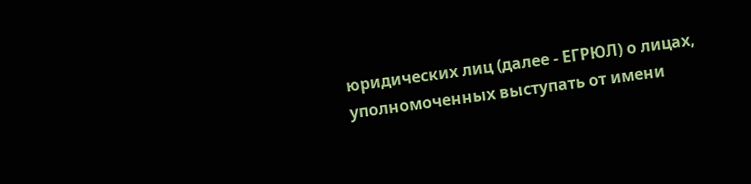юридических лиц (далее - ЕГРЮЛ) о лицах, уполномоченных выступать от имени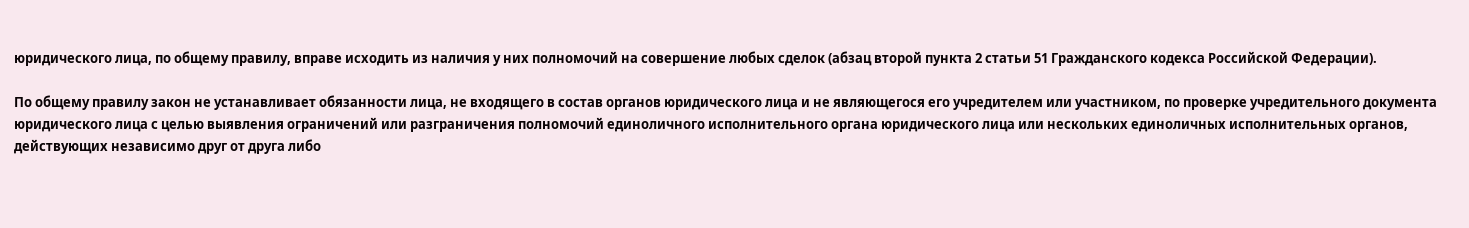юридического лица, по общему правилу, вправе исходить из наличия у них полномочий на совершение любых сделок (абзац второй пункта 2 статьи 51 Гражданского кодекса Российской Федерации).

По общему правилу закон не устанавливает обязанности лица, не входящего в состав органов юридического лица и не являющегося его учредителем или участником, по проверке учредительного документа юридического лица с целью выявления ограничений или разграничения полномочий единоличного исполнительного органа юридического лица или нескольких единоличных исполнительных органов, действующих независимо друг от друга либо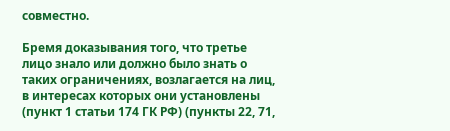совместно.

Бремя доказывания того, что третье лицо знало или должно было знать о таких ограничениях, возлагается на лиц, в интересах которых они установлены (пункт 1 статьи 174 ГК РФ) (пункты 22, 71,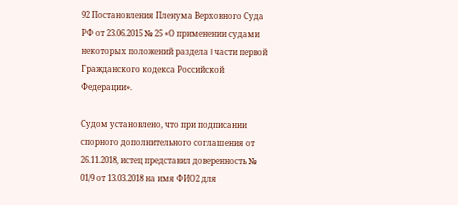92 Постановления Пленума Верховного Суда РФ от 23.06.2015 № 25 «О применении судами некоторых положений раздела I части первой Гражданского кодекса Российской Федерации».

Судом установлено, что при подписании спорного дополнительного соглашения от 26.11.2018, истец представил доверенность № 01/9 от 13.03.2018 на имя ФИО2 для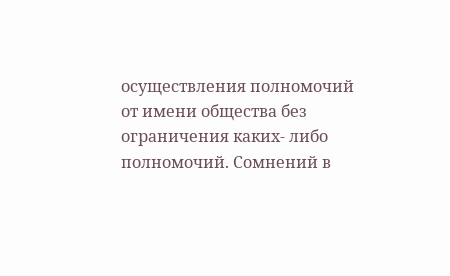осуществления полномочий от имени общества без ограничения каких- либо полномочий. Сомнений в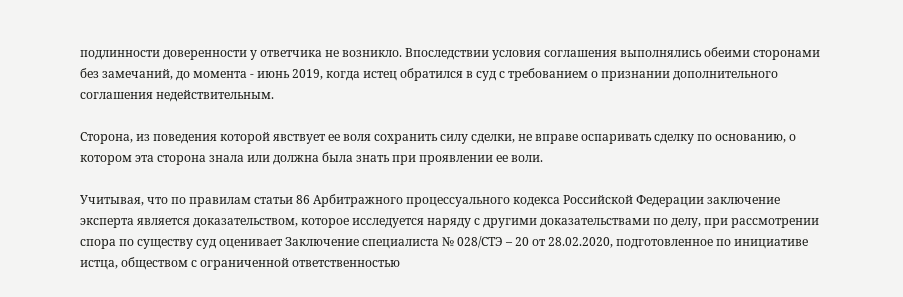подлинности доверенности у ответчика не возникло. Впоследствии условия соглашения выполнялись обеими сторонами без замечаний, до момента - июнь 2019, когда истец обратился в суд с требованием о признании дополнительного соглашения недействительным.

Сторона, из поведения которой явствует ее воля сохранить силу сделки, не вправе оспаривать сделку по основанию, о котором эта сторона знала или должна была знать при проявлении ее воли.

Учитывая, что по правилам статьи 86 Арбитражного процессуального кодекса Российской Федерации заключение эксперта является доказательством, которое исследуется наряду с другими доказательствами по делу, при рассмотрении спора по существу суд оценивает Заключение специалиста № 028/СТЭ – 20 от 28.02.2020, подготовленное по инициативе истца, обществом с ограниченной ответственностью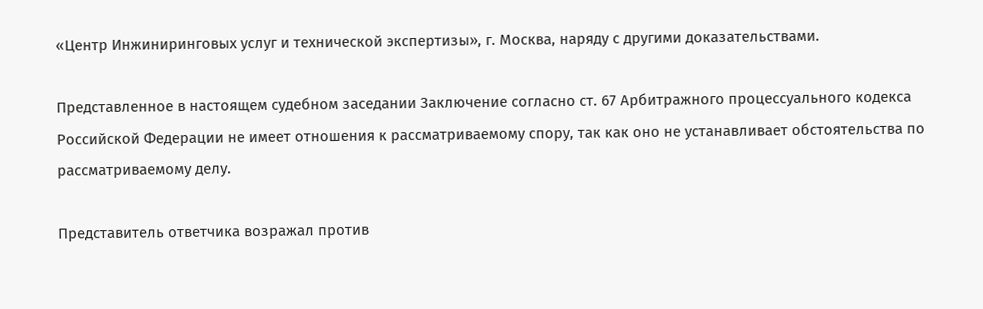«Центр Инжиниринговых услуг и технической экспертизы», г. Москва, наряду с другими доказательствами.

Представленное в настоящем судебном заседании Заключение согласно ст. 67 Арбитражного процессуального кодекса Российской Федерации не имеет отношения к рассматриваемому спору, так как оно не устанавливает обстоятельства по рассматриваемому делу.

Представитель ответчика возражал против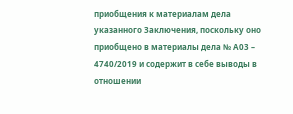приобщения к материалам дела указанного Заключения, поскольку оно приобщено в материалы дела № А03 – 4740/2019 и содержит в себе выводы в отношении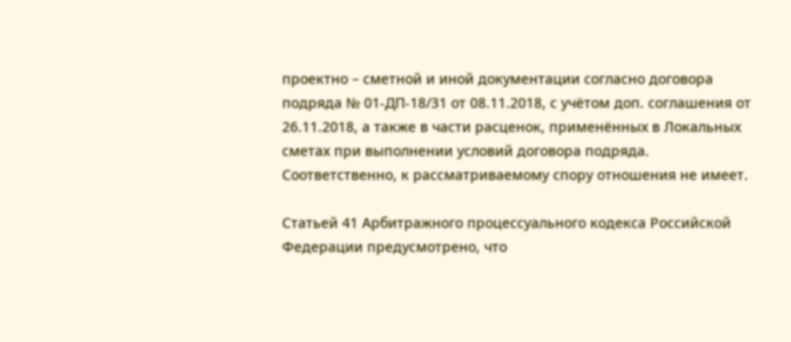проектно – сметной и иной документации согласно договора подряда № 01-ДП-18/31 от 08.11.2018, с учётом доп. соглашения от 26.11.2018, а также в части расценок, применённых в Локальных сметах при выполнении условий договора подряда. Соответственно, к рассматриваемому спору отношения не имеет.

Статьей 41 Арбитражного процессуального кодекса Российской Федерации предусмотрено, что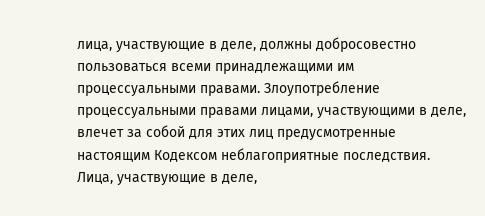лица, участвующие в деле, должны добросовестно пользоваться всеми принадлежащими им процессуальными правами. Злоупотребление процессуальными правами лицами, участвующими в деле, влечет за собой для этих лиц предусмотренные настоящим Кодексом неблагоприятные последствия. Лица, участвующие в деле,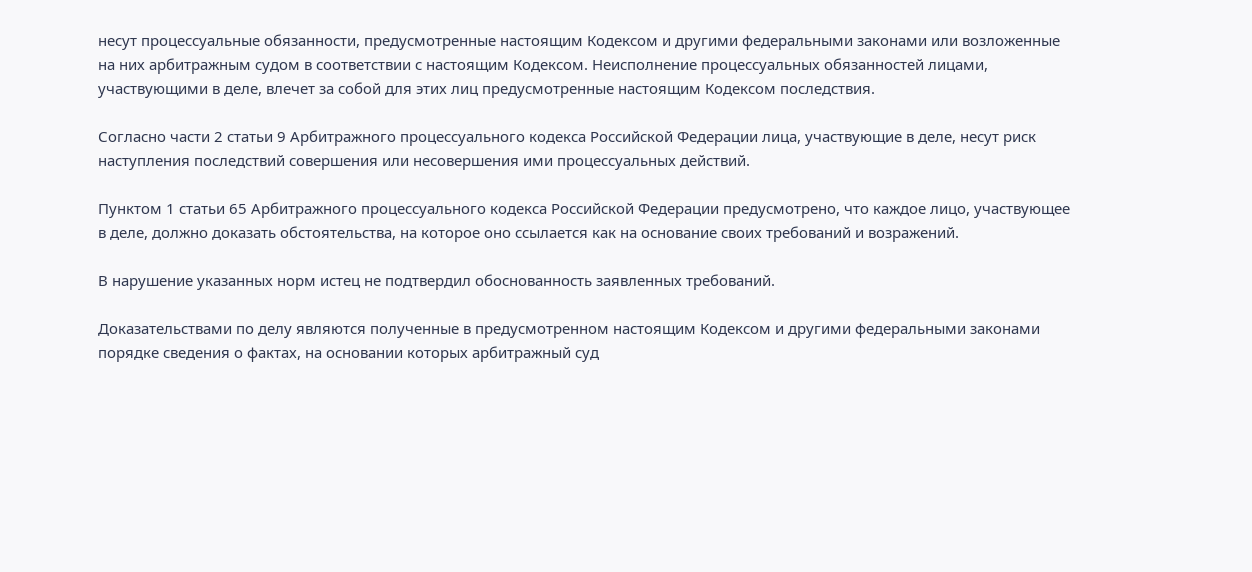несут процессуальные обязанности, предусмотренные настоящим Кодексом и другими федеральными законами или возложенные на них арбитражным судом в соответствии с настоящим Кодексом. Неисполнение процессуальных обязанностей лицами, участвующими в деле, влечет за собой для этих лиц предусмотренные настоящим Кодексом последствия.

Согласно части 2 статьи 9 Арбитражного процессуального кодекса Российской Федерации лица, участвующие в деле, несут риск наступления последствий совершения или несовершения ими процессуальных действий.

Пунктом 1 статьи 65 Арбитражного процессуального кодекса Российской Федерации предусмотрено, что каждое лицо, участвующее в деле, должно доказать обстоятельства, на которое оно ссылается как на основание своих требований и возражений.

В нарушение указанных норм истец не подтвердил обоснованность заявленных требований.

Доказательствами по делу являются полученные в предусмотренном настоящим Кодексом и другими федеральными законами порядке сведения о фактах, на основании которых арбитражный суд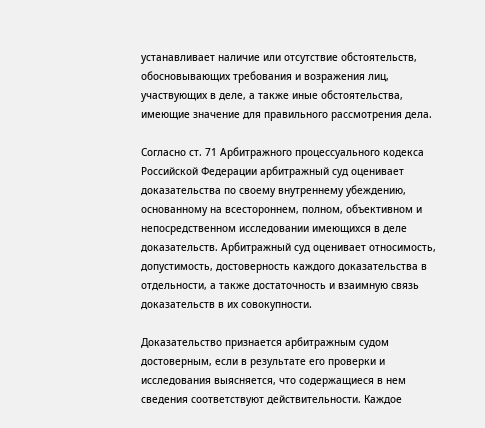устанавливает наличие или отсутствие обстоятельств, обосновывающих требования и возражения лиц, участвующих в деле, а также иные обстоятельства, имеющие значение для правильного рассмотрения дела.

Согласно ст. 71 Арбитражного процессуального кодекса Российской Федерации арбитражный суд оценивает доказательства по своему внутреннему убеждению, основанному на всестороннем, полном, объективном и непосредственном исследовании имеющихся в деле доказательств. Арбитражный суд оценивает относимость, допустимость, достоверность каждого доказательства в отдельности, а также достаточность и взаимную связь доказательств в их совокупности.

Доказательство признается арбитражным судом достоверным, если в результате его проверки и исследования выясняется, что содержащиеся в нем сведения соответствуют действительности. Каждое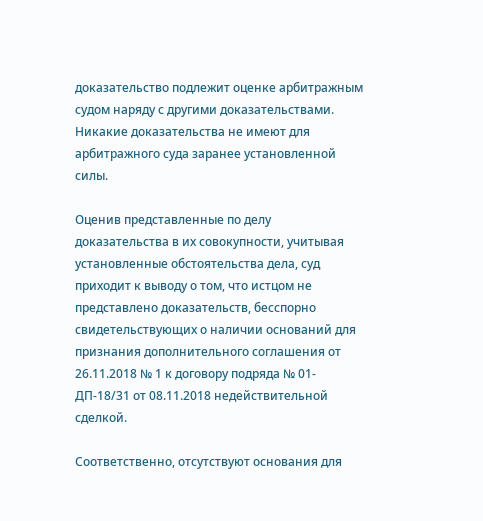доказательство подлежит оценке арбитражным судом наряду с другими доказательствами. Никакие доказательства не имеют для арбитражного суда заранее установленной силы.

Оценив представленные по делу доказательства в их совокупности, учитывая установленные обстоятельства дела, суд приходит к выводу о том, что истцом не представлено доказательств, бесспорно свидетельствующих о наличии оснований для признания дополнительного соглашения от 26.11.2018 № 1 к договору подряда № 01-ДП-18/31 от 08.11.2018 недействительной сделкой.

Соответственно, отсутствуют основания для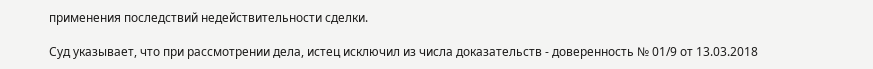применения последствий недействительности сделки.

Суд указывает, что при рассмотрении дела, истец исключил из числа доказательств - доверенность № 01/9 от 13.03.2018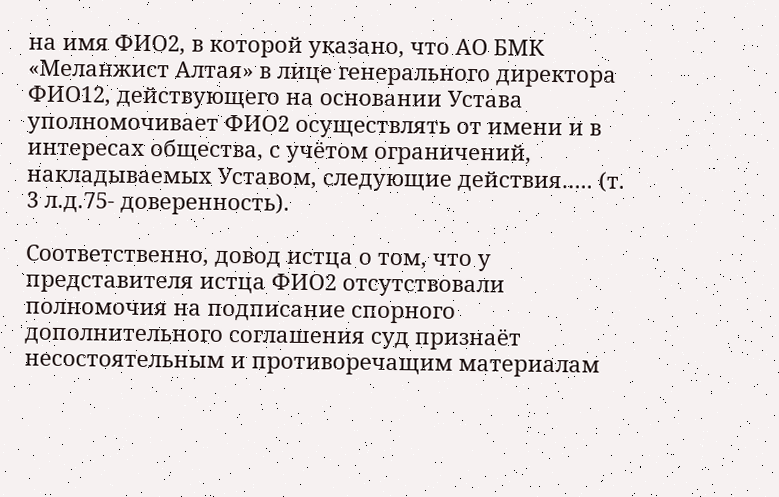на имя ФИО2, в которой указано, что АО БМК «Меланжист Алтая» в лице генерального директора ФИО12, действующего на основании Устава уполномочивает ФИО2 осуществлять от имени и в интересах общества, с учётом ограничений, накладываемых Уставом, следующие действия….. (т. 3 л.д.75- доверенность).

Соответственно, довод истца о том, что у представителя истца ФИО2 отсутствовали полномочия на подписание спорного дополнительного соглашения суд признаёт несостоятельным и противоречащим материалам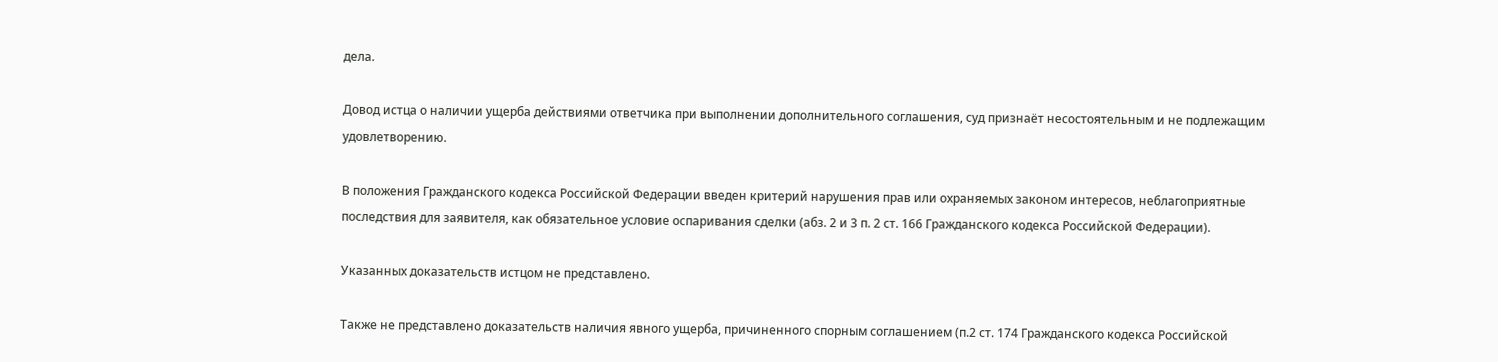дела.

Довод истца о наличии ущерба действиями ответчика при выполнении дополнительного соглашения, суд признаёт несостоятельным и не подлежащим удовлетворению.

В положения Гражданского кодекса Российской Федерации введен критерий нарушения прав или охраняемых законом интересов, неблагоприятные последствия для заявителя, как обязательное условие оспаривания сделки (абз. 2 и 3 п. 2 ст. 166 Гражданского кодекса Российской Федерации).

Указанных доказательств истцом не представлено.

Также не представлено доказательств наличия явного ущерба, причиненного спорным соглашением (п.2 ст. 174 Гражданского кодекса Российской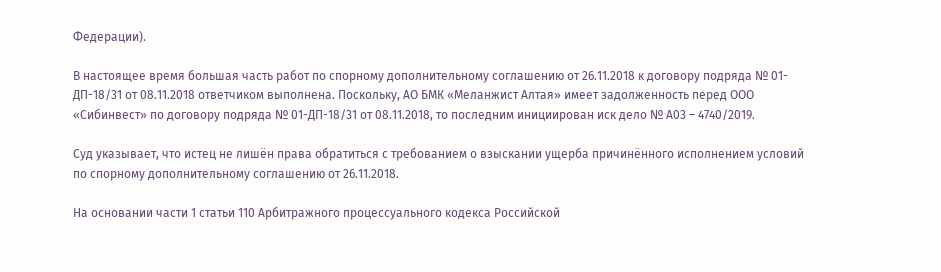Федерации).

В настоящее время большая часть работ по спорному дополнительному соглашению от 26.11.2018 к договору подряда № 01-ДП-18/31 от 08.11.2018 ответчиком выполнена. Поскольку, АО БМК «Меланжист Алтая» имеет задолженность перед ООО «Сибинвест» по договору подряда № 01-ДП-18/31 от 08.11.2018, то последним инициирован иск дело № А03 – 4740/2019.

Суд указывает, что истец не лишён права обратиться с требованием о взыскании ущерба причинённого исполнением условий по спорному дополнительному соглашению от 26.11.2018.

На основании части 1 статьи 110 Арбитражного процессуального кодекса Российской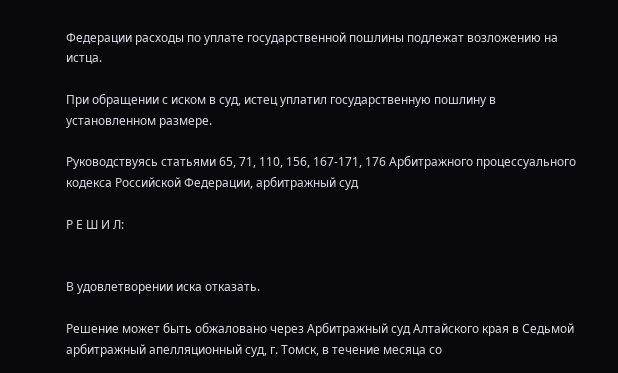Федерации расходы по уплате государственной пошлины подлежат возложению на истца.

При обращении с иском в суд, истец уплатил государственную пошлину в установленном размере.

Руководствуясь статьями 65, 71, 110, 156, 167-171, 176 Арбитражного процессуального кодекса Российской Федерации, арбитражный суд

Р Е Ш И Л:


В удовлетворении иска отказать.

Решение может быть обжаловано через Арбитражный суд Алтайского края в Седьмой арбитражный апелляционный суд, г. Томск, в течение месяца со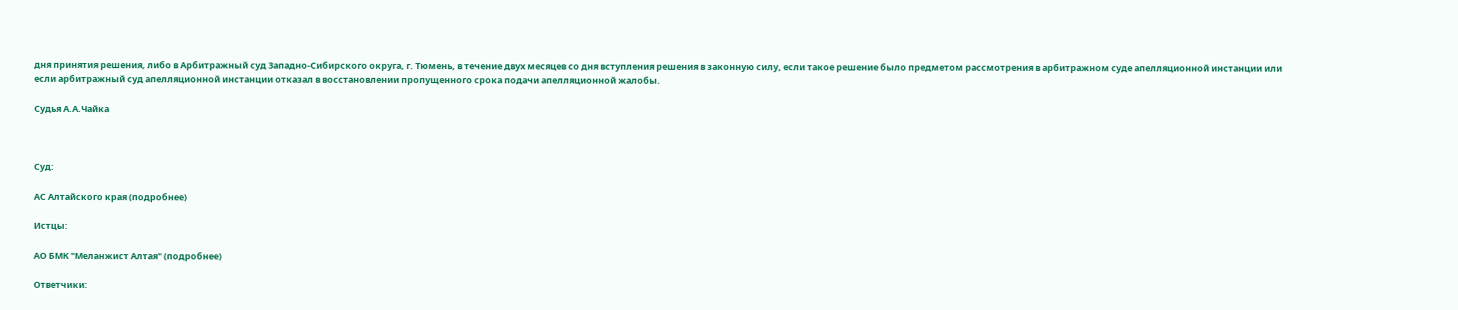дня принятия решения, либо в Арбитражный суд Западно-Сибирского округа, г. Тюмень, в течение двух месяцев со дня вступления решения в законную силу, если такое решение было предметом рассмотрения в арбитражном суде апелляционной инстанции или если арбитражный суд апелляционной инстанции отказал в восстановлении пропущенного срока подачи апелляционной жалобы.

Судья А.А.Чайка



Суд:

АС Алтайского края (подробнее)

Истцы:

АО БМК "Меланжист Алтая" (подробнее)

Ответчики: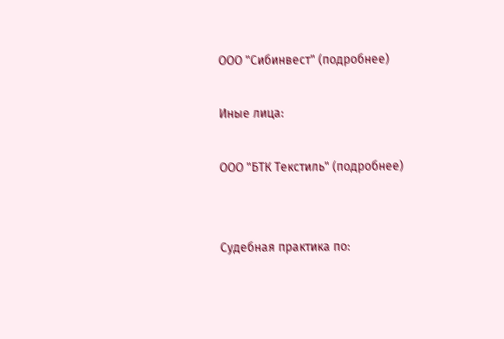ООО "Сибинвест" (подробнее)

Иные лица:

ООО "БТК Текстиль" (подробнее)


Судебная практика по: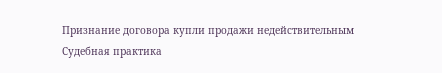Признание договора купли продажи недействительным
Судебная практика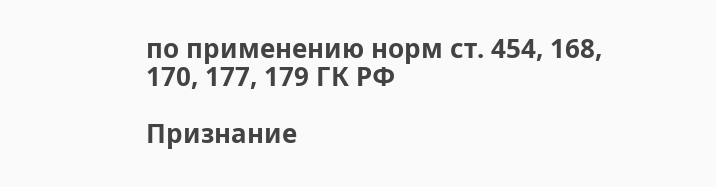по применению норм ст. 454, 168, 170, 177, 179 ГК РФ

Признание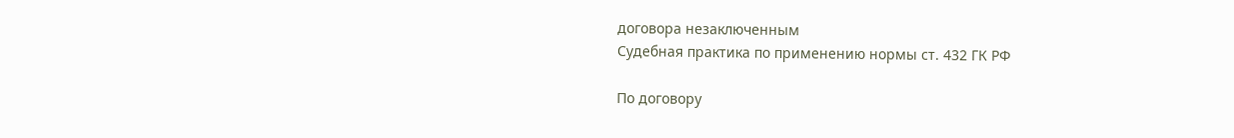договора незаключенным
Судебная практика по применению нормы ст. 432 ГК РФ

По договору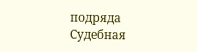подряда
Судебная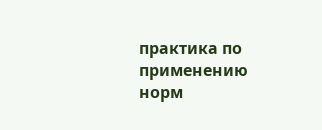практика по применению норм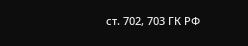ст. 702, 703 ГК РФ